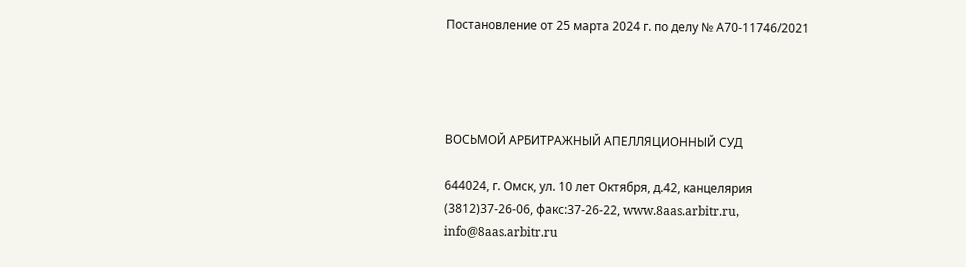Постановление от 25 марта 2024 г. по делу № А70-11746/2021




ВОСЬМОЙ АРБИТРАЖНЫЙ АПЕЛЛЯЦИОННЫЙ СУД

644024, г. Омск, ул. 10 лет Октября, д.42, канцелярия (3812)37-26-06, факс:37-26-22, www.8aas.arbitr.ru, info@8aas.arbitr.ru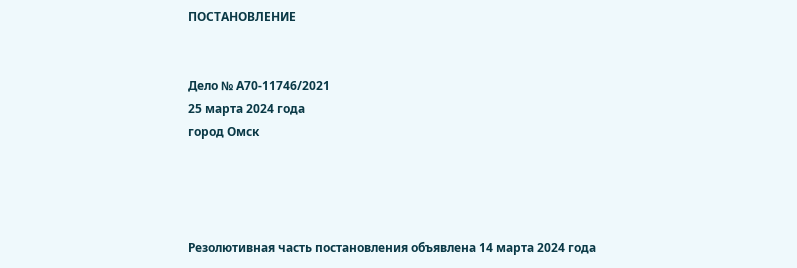ПОСТАНОВЛЕНИЕ


Дело № А70-11746/2021
25 марта 2024 года
город Омск




Резолютивная часть постановления объявлена 14 марта 2024 года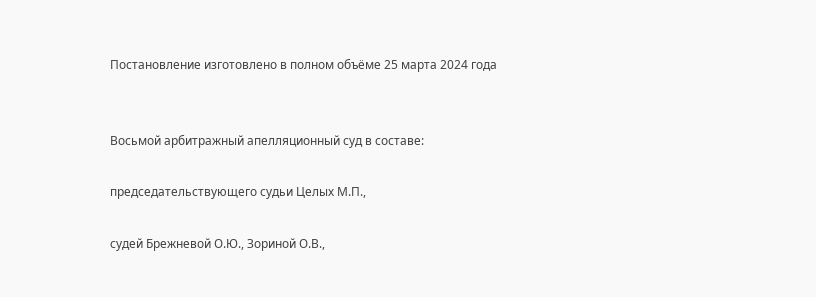Постановление изготовлено в полном объёме 25 марта 2024 года


Восьмой арбитражный апелляционный суд в составе:

председательствующего судьи Целых М.П.,

судей Брежневой О.Ю., Зориной О.В.,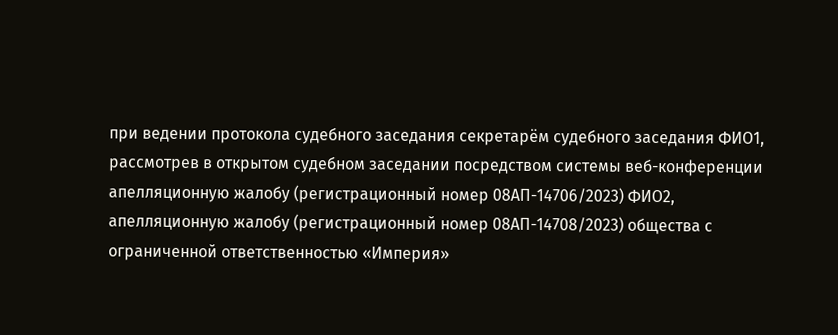при ведении протокола судебного заседания секретарём судебного заседания ФИО1, рассмотрев в открытом судебном заседании посредством системы веб-конференции апелляционную жалобу (регистрационный номер 08АП-14706/2023) ФИО2, апелляционную жалобу (регистрационный номер 08АП-14708/2023) общества с ограниченной ответственностью «Империя»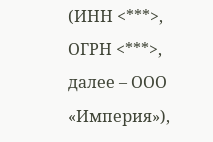(ИНН <***>, ОГРН <***>, далее – ООО «Империя»),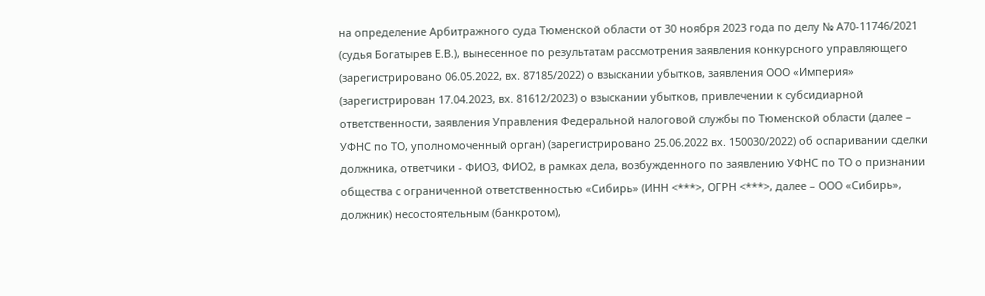на определение Арбитражного суда Тюменской области от 30 ноября 2023 года по делу № А70-11746/2021 (судья Богатырев Е.В.), вынесенное по результатам рассмотрения заявления конкурсного управляющего (зарегистрировано 06.05.2022, вх. 87185/2022) о взыскании убытков, заявления ООО «Империя» (зарегистрирован 17.04.2023, вх. 81612/2023) о взыскании убытков, привлечении к субсидиарной ответственности, заявления Управления Федеральной налоговой службы по Тюменской области (далее – УФНС по ТО, уполномоченный орган) (зарегистрировано 25.06.2022 вх. 150030/2022) об оспаривании сделки должника, ответчики - ФИО3, ФИО2, в рамках дела, возбужденного по заявлению УФНС по ТО о признании общества с ограниченной ответственностью «Сибирь» (ИНН <***>, ОГРН <***>, далее – ООО «Сибирь», должник) несостоятельным (банкротом),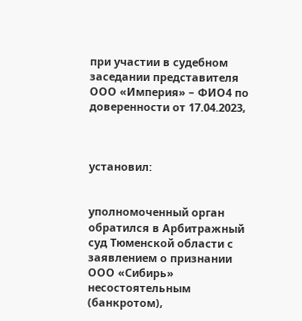при участии в судебном заседании представителя ООО «Империя» – ФИО4 по доверенности от 17.04.2023,



установил:


уполномоченный орган обратился в Арбитражный суд Тюменской области с заявлением о признании ООО «Сибирь» несостоятельным (банкротом),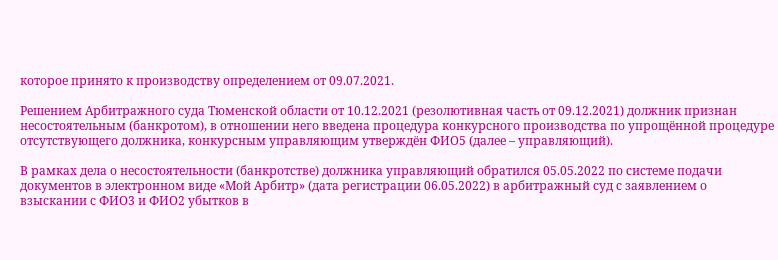которое принято к производству определением от 09.07.2021.

Решением Арбитражного суда Тюменской области от 10.12.2021 (резолютивная часть от 09.12.2021) должник признан несостоятельным (банкротом), в отношении него введена процедура конкурсного производства по упрощённой процедуре отсутствующего должника, конкурсным управляющим утверждён ФИО5 (далее – управляющий).

В рамках дела о несостоятельности (банкротстве) должника управляющий обратился 05.05.2022 по системе подачи документов в электронном виде «Мой Арбитр» (дата регистрации 06.05.2022) в арбитражный суд с заявлением о взыскании с ФИО3 и ФИО2 убытков в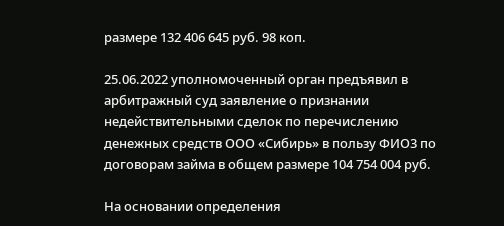размере 132 406 645 руб. 98 коп.

25.06.2022 уполномоченный орган предъявил в арбитражный суд заявление о признании недействительными сделок по перечислению денежных средств ООО «Сибирь» в пользу ФИО3 по договорам займа в общем размере 104 754 004 руб.

На основании определения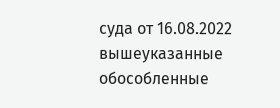суда от 16.08.2022 вышеуказанные обособленные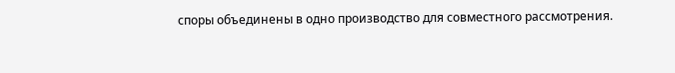споры объединены в одно производство для совместного рассмотрения.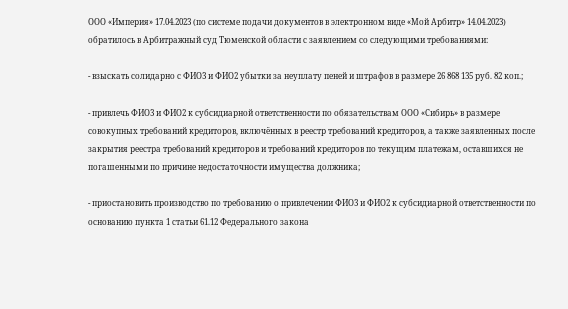ООО «Империя» 17.04.2023 (по системе подачи документов в электронном виде «Мой Арбитр» 14.04.2023) обратилось в Арбитражный суд Тюменской области с заявлением со следующими требованиями:

- взыскать солидарно с ФИО3 и ФИО2 убытки за неуплату пеней и штрафов в размере 26 868 135 руб. 82 коп.;

- привлечь ФИО3 и ФИО2 к субсидиарной ответственности по обязательствам ООО «Сибирь» в размере совокупных требований кредиторов, включённых в реестр требований кредиторов, а также заявленных после закрытия реестра требований кредиторов и требований кредиторов по текущим платежам, оставшихся не погашенными по причине недостаточности имущества должника;

- приостановить производство по требованию о привлечении ФИО3 и ФИО2 к субсидиарной ответственности по основанию пункта 1 статьи 61.12 Федерального закона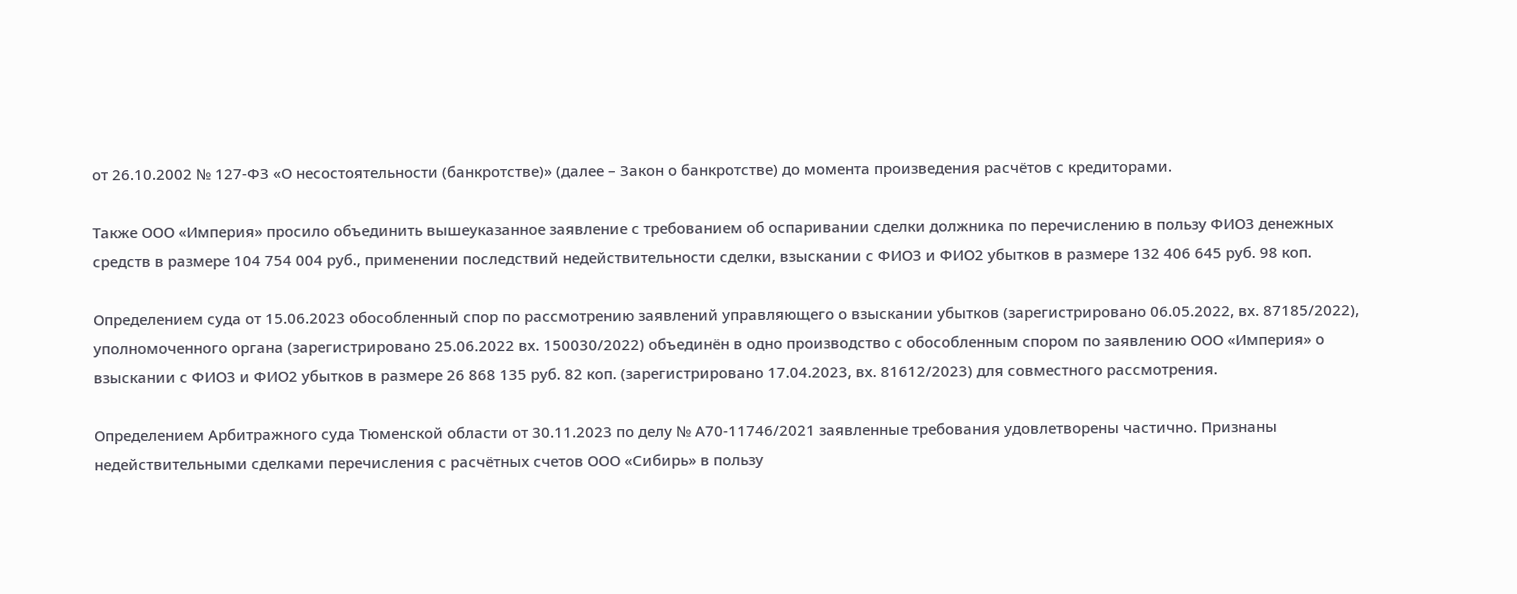от 26.10.2002 № 127-ФЗ «О несостоятельности (банкротстве)» (далее – Закон о банкротстве) до момента произведения расчётов с кредиторами.

Также ООО «Империя» просило объединить вышеуказанное заявление с требованием об оспаривании сделки должника по перечислению в пользу ФИО3 денежных средств в размере 104 754 004 руб., применении последствий недействительности сделки, взыскании с ФИО3 и ФИО2 убытков в размере 132 406 645 руб. 98 коп.

Определением суда от 15.06.2023 обособленный спор по рассмотрению заявлений управляющего о взыскании убытков (зарегистрировано 06.05.2022, вх. 87185/2022), уполномоченного органа (зарегистрировано 25.06.2022 вх. 150030/2022) объединён в одно производство с обособленным спором по заявлению ООО «Империя» о взыскании с ФИО3 и ФИО2 убытков в размере 26 868 135 руб. 82 коп. (зарегистрировано 17.04.2023, вх. 81612/2023) для совместного рассмотрения.

Определением Арбитражного суда Тюменской области от 30.11.2023 по делу № А70-11746/2021 заявленные требования удовлетворены частично. Признаны недействительными сделками перечисления с расчётных счетов ООО «Сибирь» в пользу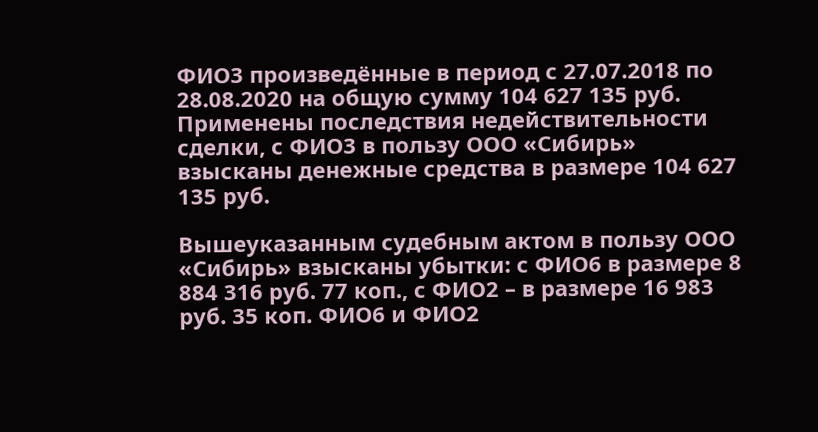ФИО3 произведённые в период с 27.07.2018 по 28.08.2020 на общую сумму 104 627 135 руб. Применены последствия недействительности сделки, с ФИО3 в пользу ООО «Сибирь» взысканы денежные средства в размере 104 627 135 руб.

Вышеуказанным судебным актом в пользу ООО «Сибирь» взысканы убытки: с ФИО6 в размере 8 884 316 руб. 77 коп., с ФИО2 – в размере 16 983 руб. 35 коп. ФИО6 и ФИО2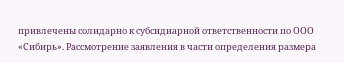привлечены солидарно к субсидиарной ответственности по ООО «Сибирь». Рассмотрение заявления в части определения размера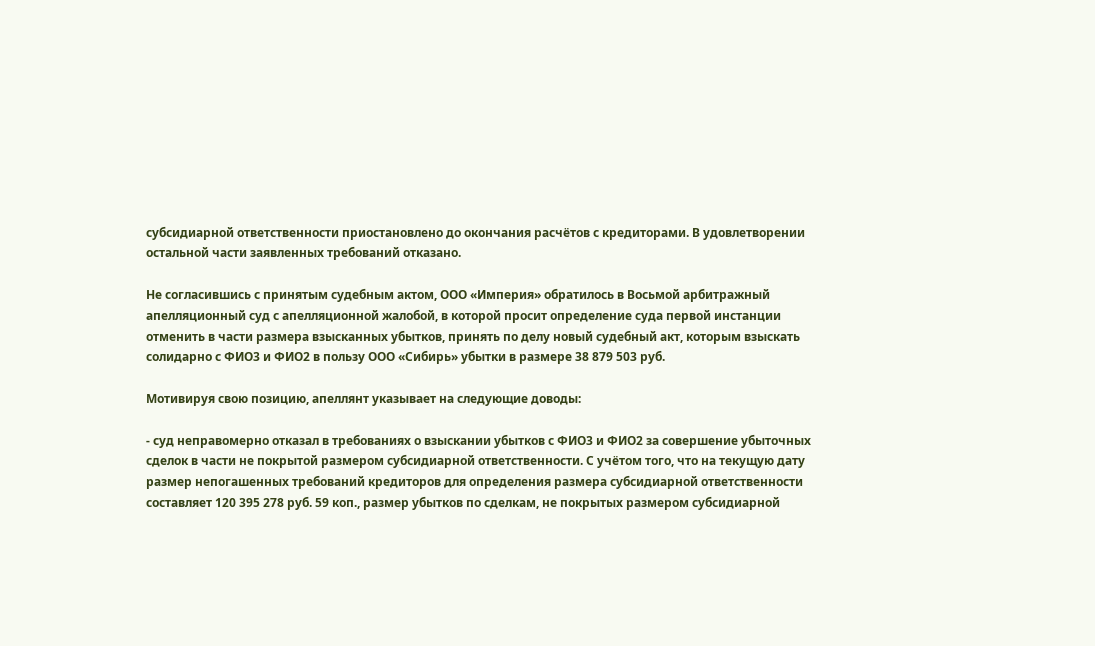субсидиарной ответственности приостановлено до окончания расчётов с кредиторами. В удовлетворении остальной части заявленных требований отказано.

Не согласившись с принятым судебным актом, ООО «Империя» обратилось в Восьмой арбитражный апелляционный суд с апелляционной жалобой, в которой просит определение суда первой инстанции отменить в части размера взысканных убытков, принять по делу новый судебный акт, которым взыскать солидарно с ФИО3 и ФИО2 в пользу ООО «Сибирь» убытки в размере 38 879 503 руб.

Мотивируя свою позицию, апеллянт указывает на следующие доводы:

- суд неправомерно отказал в требованиях о взыскании убытков с ФИО3 и ФИО2 за совершение убыточных сделок в части не покрытой размером субсидиарной ответственности. С учётом того, что на текущую дату размер непогашенных требований кредиторов для определения размера субсидиарной ответственности составляет 120 395 278 руб. 59 коп., размер убытков по сделкам, не покрытых размером субсидиарной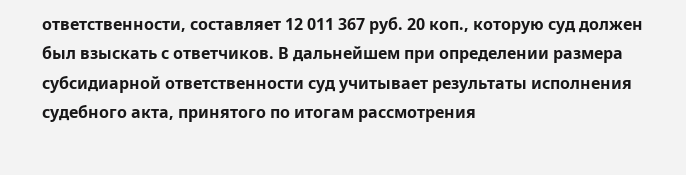ответственности, составляет 12 011 367 руб. 20 коп., которую суд должен был взыскать с ответчиков. В дальнейшем при определении размера субсидиарной ответственности суд учитывает результаты исполнения судебного акта, принятого по итогам рассмотрения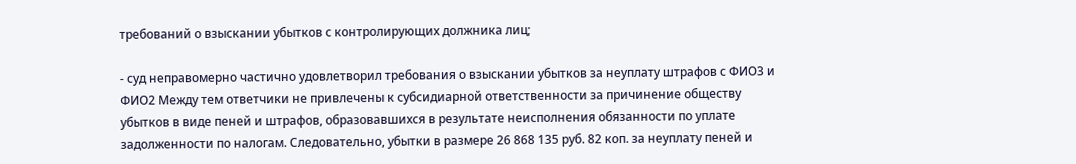требований о взыскании убытков с контролирующих должника лиц;

- суд неправомерно частично удовлетворил требования о взыскании убытков за неуплату штрафов с ФИО3 и ФИО2 Между тем ответчики не привлечены к субсидиарной ответственности за причинение обществу убытков в виде пеней и штрафов, образовавшихся в результате неисполнения обязанности по уплате задолженности по налогам. Следовательно, убытки в размере 26 868 135 руб. 82 коп. за неуплату пеней и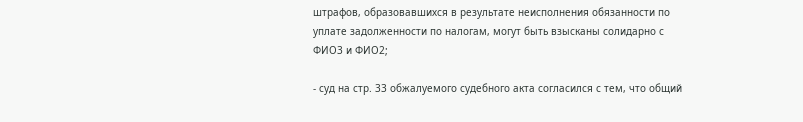штрафов, образовавшихся в результате неисполнения обязанности по уплате задолженности по налогам, могут быть взысканы солидарно с ФИО3 и ФИО2;

- суд на стр. 33 обжалуемого судебного акта согласился с тем, что общий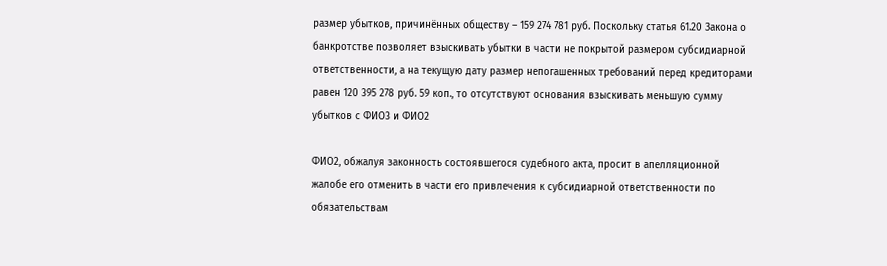размер убытков, причинённых обществу – 159 274 781 руб. Поскольку статья 61.20 Закона о банкротстве позволяет взыскивать убытки в части не покрытой размером субсидиарной ответственности, а на текущую дату размер непогашенных требований перед кредиторами равен 120 395 278 руб. 59 коп., то отсутствуют основания взыскивать меньшую сумму убытков с ФИО3 и ФИО2

ФИО2, обжалуя законность состоявшегося судебного акта, просит в апелляционной жалобе его отменить в части его привлечения к субсидиарной ответственности по обязательствам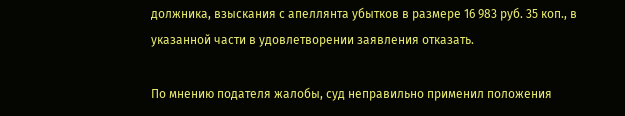должника, взыскания с апеллянта убытков в размере 16 983 руб. 35 коп., в указанной части в удовлетворении заявления отказать.

По мнению подателя жалобы, суд неправильно применил положения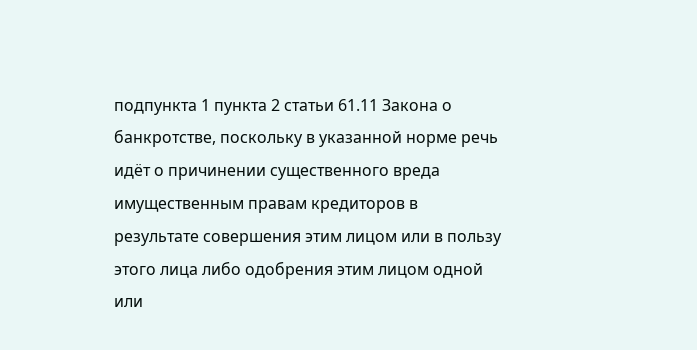подпункта 1 пункта 2 статьи 61.11 Закона о банкротстве, поскольку в указанной норме речь идёт о причинении существенного вреда имущественным правам кредиторов в результате совершения этим лицом или в пользу этого лица либо одобрения этим лицом одной или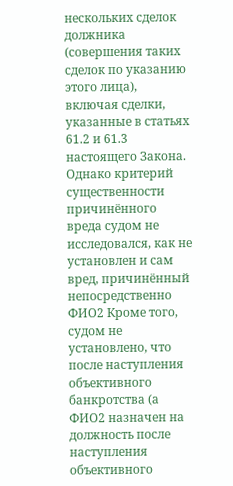нескольких сделок должника (совершения таких сделок по указанию этого лица), включая сделки, указанные в статьях 61.2 и 61.3 настоящего Закона. Однако критерий существенности причинённого вреда судом не исследовался, как не установлен и сам вред, причинённый непосредственно ФИО2 Кроме того, судом не установлено, что после наступления объективного банкротства (а ФИО2 назначен на должность после наступления объективного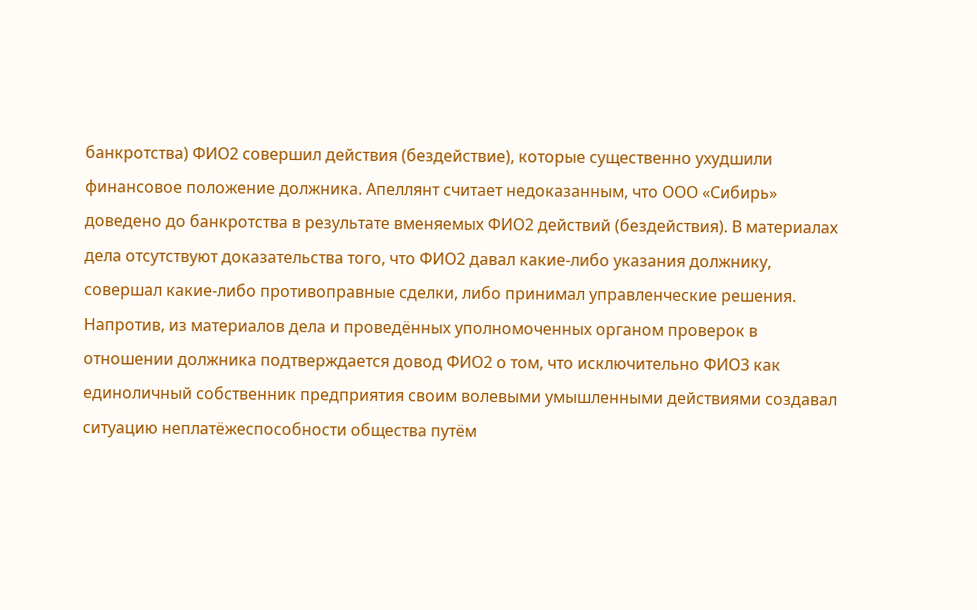банкротства) ФИО2 совершил действия (бездействие), которые существенно ухудшили финансовое положение должника. Апеллянт считает недоказанным, что ООО «Сибирь» доведено до банкротства в результате вменяемых ФИО2 действий (бездействия). В материалах дела отсутствуют доказательства того, что ФИО2 давал какие-либо указания должнику, совершал какие-либо противоправные сделки, либо принимал управленческие решения. Напротив, из материалов дела и проведённых уполномоченных органом проверок в отношении должника подтверждается довод ФИО2 о том, что исключительно ФИО3 как единоличный собственник предприятия своим волевыми умышленными действиями создавал ситуацию неплатёжеспособности общества путём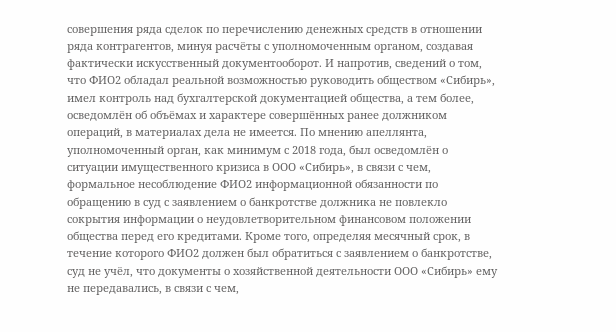совершения ряда сделок по перечислению денежных средств в отношении ряда контрагентов, минуя расчёты с уполномоченным органом, создавая фактически искусственный документооборот. И напротив, сведений о том, что ФИО2 обладал реальной возможностью руководить обществом «Сибирь», имел контроль над бухгалтерской документацией общества, а тем более, осведомлён об объёмах и характере совершённых ранее должником операций, в материалах дела не имеется. По мнению апеллянта, уполномоченный орган, как минимум с 2018 года, был осведомлён о ситуации имущественного кризиса в ООО «Сибирь», в связи с чем, формальное несоблюдение ФИО2 информационной обязанности по обращению в суд с заявлением о банкротстве должника не повлекло сокрытия информации о неудовлетворительном финансовом положении общества перед его кредитами. Кроме того, определяя месячный срок, в течение которого ФИО2 должен был обратиться с заявлением о банкротстве, суд не учёл, что документы о хозяйственной деятельности ООО «Сибирь» ему не передавались, в связи с чем,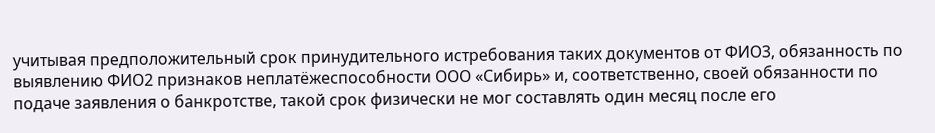учитывая предположительный срок принудительного истребования таких документов от ФИО3, обязанность по выявлению ФИО2 признаков неплатёжеспособности ООО «Сибирь» и, соответственно, своей обязанности по подаче заявления о банкротстве, такой срок физически не мог составлять один месяц после его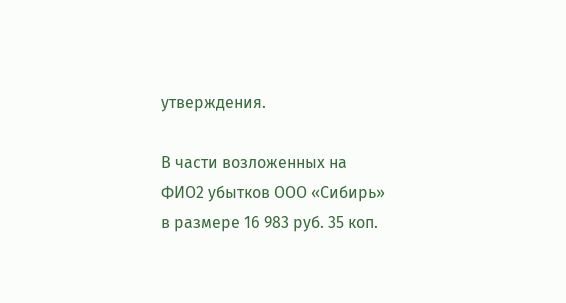утверждения.

В части возложенных на ФИО2 убытков ООО «Сибирь» в размере 16 983 руб. 35 коп.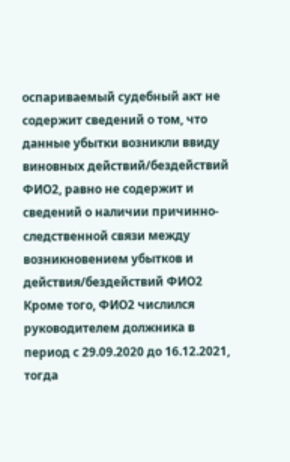оспариваемый судебный акт не содержит сведений о том, что данные убытки возникли ввиду виновных действий/бездействий ФИО2, равно не содержит и сведений о наличии причинно-следственной связи между возникновением убытков и действия/бездействий ФИО2 Кроме того, ФИО2 числился руководителем должника в период с 29.09.2020 до 16.12.2021, тогда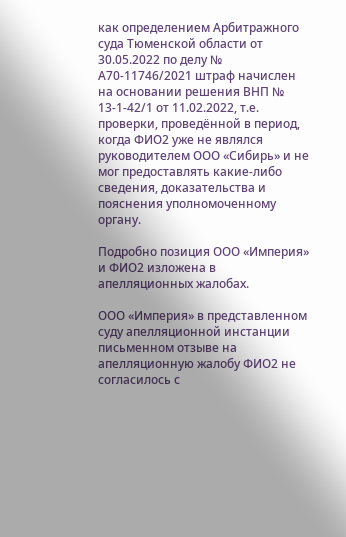как определением Арбитражного суда Тюменской области от 30.05.2022 по делу № А70-11746/2021 штраф начислен на основании решения ВНП № 13-1-42/1 от 11.02.2022, т.е. проверки, проведённой в период, когда ФИО2 уже не являлся руководителем ООО «Сибирь» и не мог предоставлять какие-либо сведения, доказательства и пояснения уполномоченному органу.

Подробно позиция ООО «Империя» и ФИО2 изложена в апелляционных жалобах.

ООО «Империя» в представленном суду апелляционной инстанции письменном отзыве на апелляционную жалобу ФИО2 не согласилось с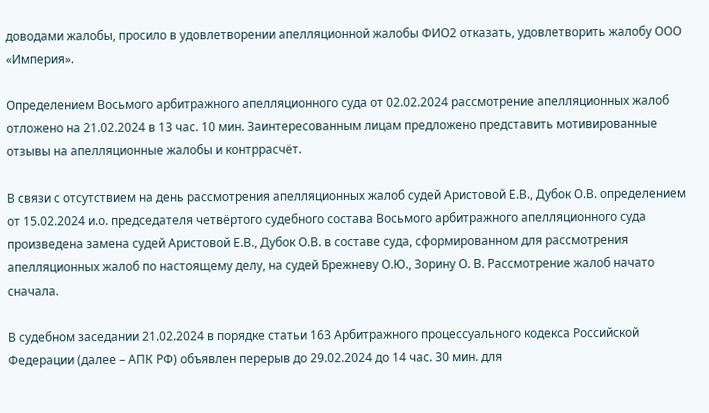доводами жалобы, просило в удовлетворении апелляционной жалобы ФИО2 отказать, удовлетворить жалобу ООО «Империя».

Определением Восьмого арбитражного апелляционного суда от 02.02.2024 рассмотрение апелляционных жалоб отложено на 21.02.2024 в 13 час. 10 мин. Заинтересованным лицам предложено представить мотивированные отзывы на апелляционные жалобы и контррасчёт.

В связи с отсутствием на день рассмотрения апелляционных жалоб судей Аристовой Е.В., Дубок О.В. определением от 15.02.2024 и.о. председателя четвёртого судебного состава Восьмого арбитражного апелляционного суда произведена замена судей Аристовой Е.В., Дубок О.В. в составе суда, сформированном для рассмотрения апелляционных жалоб по настоящему делу, на судей Брежневу О.Ю., Зорину О. В. Рассмотрение жалоб начато сначала.

В судебном заседании 21.02.2024 в порядке статьи 163 Арбитражного процессуального кодекса Российской Федерации (далее – АПК РФ) объявлен перерыв до 29.02.2024 до 14 час. 30 мин. для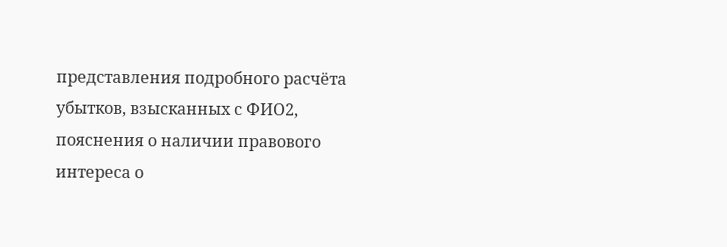представления подробного расчёта убытков, взысканных с ФИО2, пояснения о наличии правового интереса о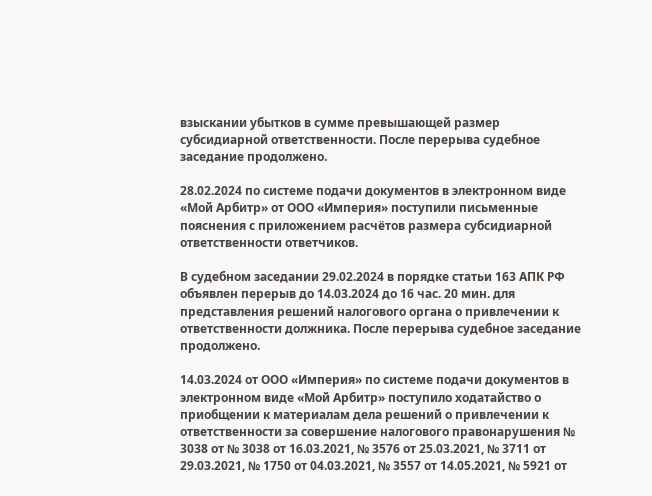взыскании убытков в сумме превышающей размер субсидиарной ответственности. После перерыва судебное заседание продолжено.

28.02.2024 по системе подачи документов в электронном виде «Мой Арбитр» от ООО «Империя» поступили письменные пояснения с приложением расчётов размера субсидиарной ответственности ответчиков.

В судебном заседании 29.02.2024 в порядке статьи 163 АПК РФ объявлен перерыв до 14.03.2024 до 16 час. 20 мин. для представления решений налогового органа о привлечении к ответственности должника. После перерыва судебное заседание продолжено.

14.03.2024 от ООО «Империя» по системе подачи документов в электронном виде «Мой Арбитр» поступило ходатайство о приобщении к материалам дела решений о привлечении к ответственности за совершение налогового правонарушения № 3038 от № 3038 от 16.03.2021, № 3576 от 25.03.2021, № 3711 от 29.03.2021, № 1750 от 04.03.2021, № 3557 от 14.05.2021, № 5921 от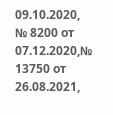09.10.2020, № 8200 от 07.12.2020,№ 13750 от 26.08.2021,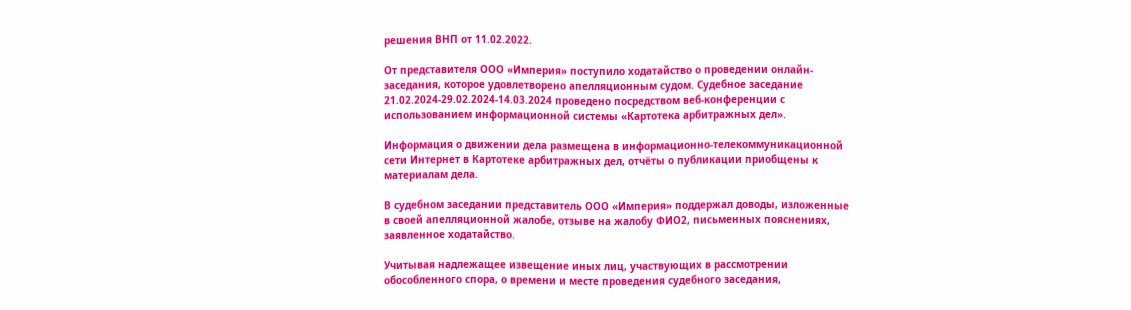решения ВНП от 11.02.2022.

От представителя ООО «Империя» поступило ходатайство о проведении онлайн-заседания, которое удовлетворено апелляционным судом. Судебное заседание 21.02.2024-29.02.2024-14.03.2024 проведено посредством веб-конференции с использованием информационной системы «Картотека арбитражных дел».

Информация о движении дела размещена в информационно-телекоммуникационной сети Интернет в Картотеке арбитражных дел, отчёты о публикации приобщены к материалам дела.

В судебном заседании представитель ООО «Империя» поддержал доводы, изложенные в своей апелляционной жалобе, отзыве на жалобу ФИО2, письменных пояснениях, заявленное ходатайство.

Учитывая надлежащее извещение иных лиц, участвующих в рассмотрении обособленного спора, о времени и месте проведения судебного заседания,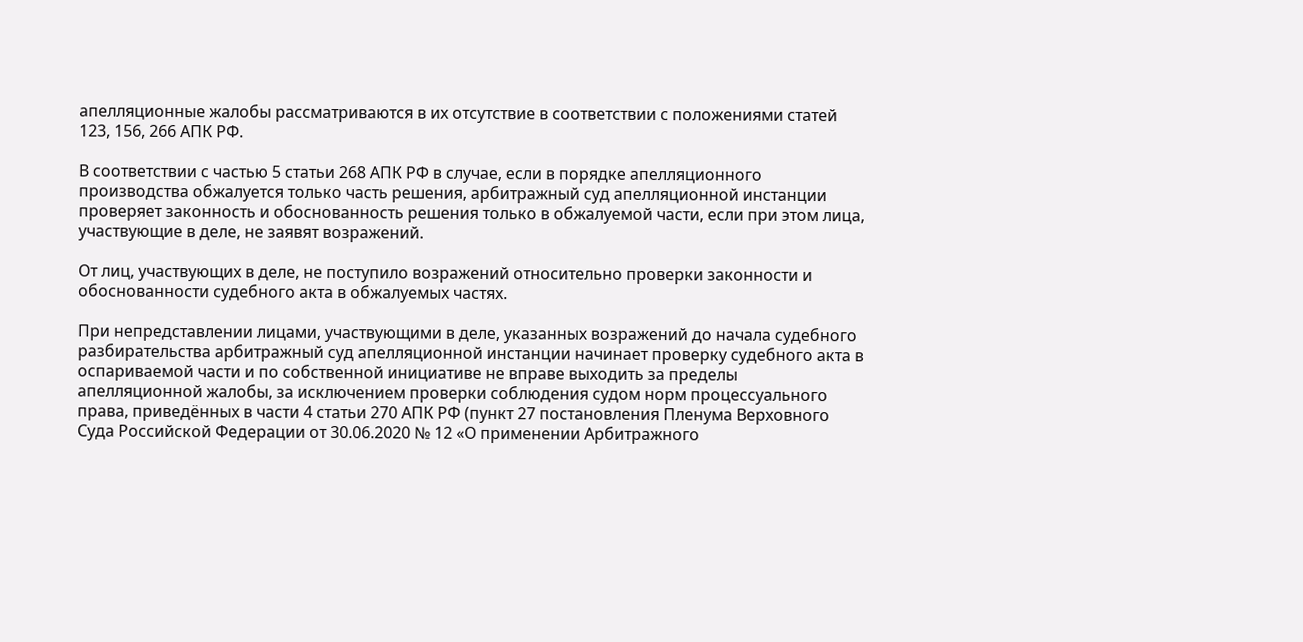апелляционные жалобы рассматриваются в их отсутствие в соответствии с положениями статей 123, 156, 266 АПК РФ.

В соответствии с частью 5 статьи 268 АПК РФ в случае, если в порядке апелляционного производства обжалуется только часть решения, арбитражный суд апелляционной инстанции проверяет законность и обоснованность решения только в обжалуемой части, если при этом лица, участвующие в деле, не заявят возражений.

От лиц, участвующих в деле, не поступило возражений относительно проверки законности и обоснованности судебного акта в обжалуемых частях.

При непредставлении лицами, участвующими в деле, указанных возражений до начала судебного разбирательства арбитражный суд апелляционной инстанции начинает проверку судебного акта в оспариваемой части и по собственной инициативе не вправе выходить за пределы апелляционной жалобы, за исключением проверки соблюдения судом норм процессуального права, приведённых в части 4 статьи 270 АПК РФ (пункт 27 постановления Пленума Верховного Суда Российской Федерации от 30.06.2020 № 12 «О применении Арбитражного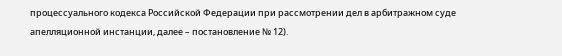процессуального кодекса Российской Федерации при рассмотрении дел в арбитражном суде апелляционной инстанции, далее – постановление № 12).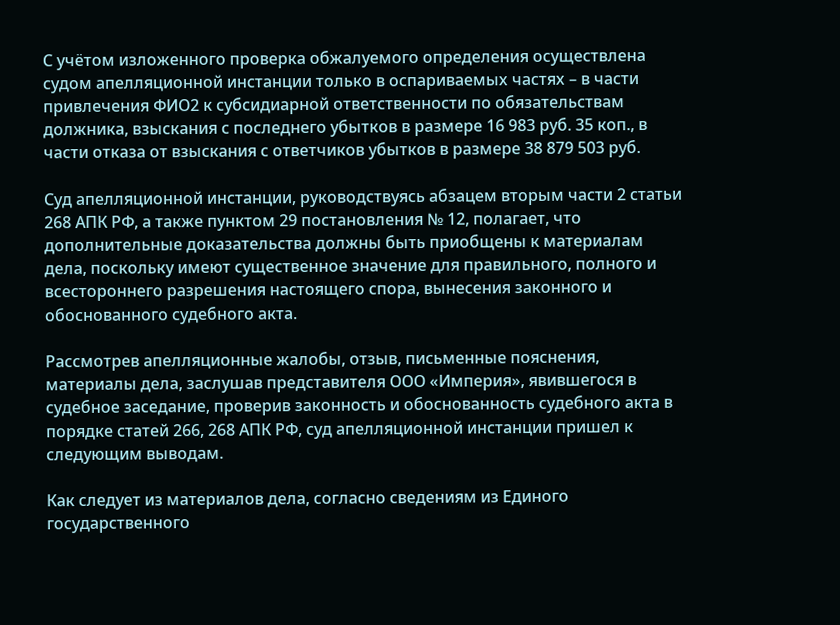С учётом изложенного проверка обжалуемого определения осуществлена судом апелляционной инстанции только в оспариваемых частях – в части привлечения ФИО2 к субсидиарной ответственности по обязательствам должника, взыскания с последнего убытков в размере 16 983 руб. 35 коп., в части отказа от взыскания с ответчиков убытков в размере 38 879 503 руб.

Суд апелляционной инстанции, руководствуясь абзацем вторым части 2 статьи 268 АПК РФ, а также пунктом 29 постановления № 12, полагает, что дополнительные доказательства должны быть приобщены к материалам дела, поскольку имеют существенное значение для правильного, полного и всестороннего разрешения настоящего спора, вынесения законного и обоснованного судебного акта.

Рассмотрев апелляционные жалобы, отзыв, письменные пояснения, материалы дела, заслушав представителя ООО «Империя», явившегося в судебное заседание, проверив законность и обоснованность судебного акта в порядке статей 266, 268 АПК РФ, суд апелляционной инстанции пришел к следующим выводам.

Как следует из материалов дела, согласно сведениям из Единого государственного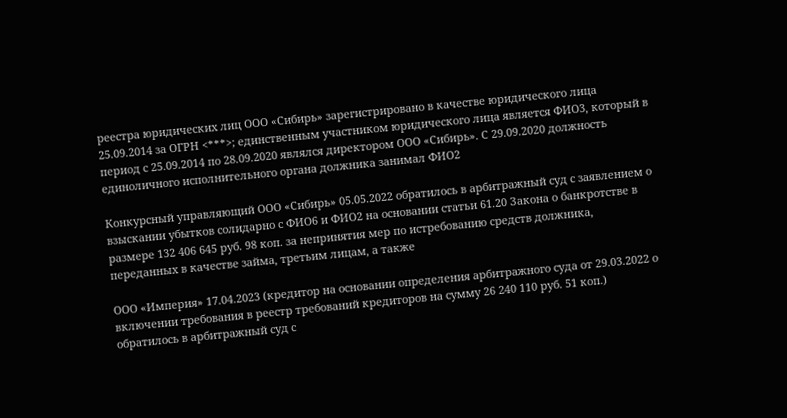реестра юридических лиц ООО «Сибирь» зарегистрировано в качестве юридического лица 25.09.2014 за ОГРН <***>; единственным участником юридического лица является ФИО3, который в период с 25.09.2014 по 28.09.2020 являлся директором ООО «Сибирь». С 29.09.2020 должность единоличного исполнительного органа должника занимал ФИО2

Конкурсный управляющий ООО «Сибирь» 05.05.2022 обратилось в арбитражный суд с заявлением о взыскании убытков солидарно с ФИО6 и ФИО2 на основании статьи 61.20 Закона о банкротстве в размере 132 406 645 руб. 98 коп. за непринятия мер по истребованию средств должника, переданных в качестве займа, третьим лицам, а также

ООО «Империя» 17.04.2023 (кредитор на основании определения арбитражного суда от 29.03.2022 о включении требования в реестр требований кредиторов на сумму 26 240 110 руб. 51 коп.) обратилось в арбитражный суд с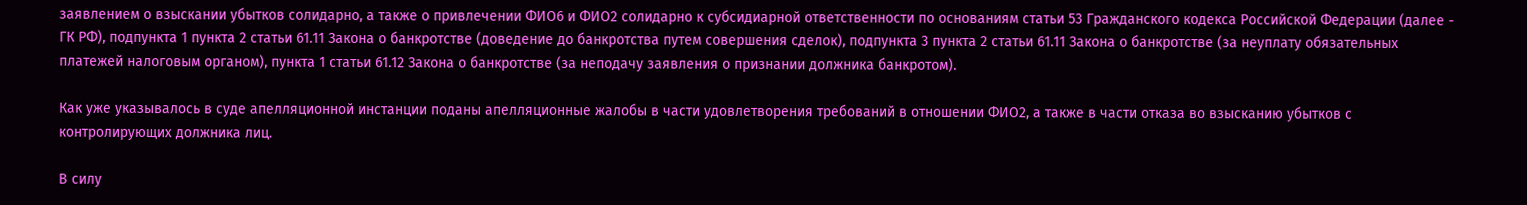заявлением о взыскании убытков солидарно, а также о привлечении ФИО6 и ФИО2 солидарно к субсидиарной ответственности по основаниям статьи 53 Гражданского кодекса Российской Федерации (далее - ГК РФ), подпункта 1 пункта 2 статьи 61.11 Закона о банкротстве (доведение до банкротства путем совершения сделок), подпункта 3 пункта 2 статьи 61.11 Закона о банкротстве (за неуплату обязательных платежей налоговым органом), пункта 1 статьи 61.12 Закона о банкротстве (за неподачу заявления о признании должника банкротом).

Как уже указывалось в суде апелляционной инстанции поданы апелляционные жалобы в части удовлетворения требований в отношении ФИО2, а также в части отказа во взысканию убытков с контролирующих должника лиц.

В силу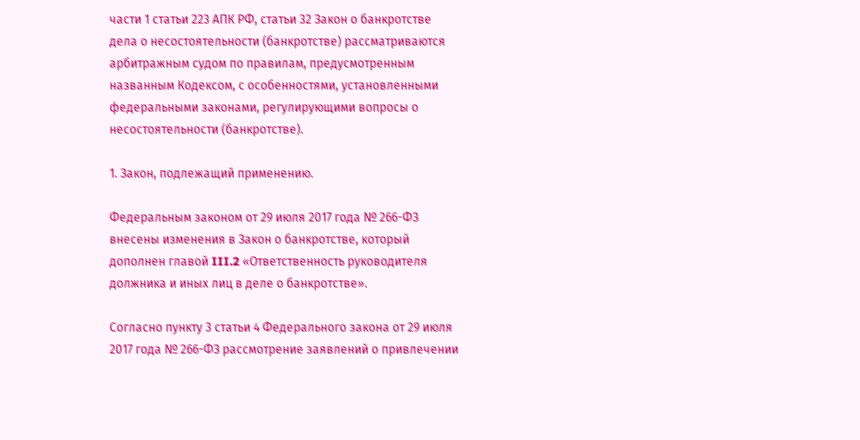части 1 статьи 223 АПК РФ, статьи 32 Закон о банкротстве дела о несостоятельности (банкротстве) рассматриваются арбитражным судом по правилам, предусмотренным названным Кодексом, с особенностями, установленными федеральными законами, регулирующими вопросы о несостоятельности (банкротстве).

1. Закон, подлежащий применению.

Федеральным законом от 29 июля 2017 года № 266-ФЗ внесены изменения в Закон о банкротстве, который дополнен главой III.2 «Ответственность руководителя должника и иных лиц в деле о банкротстве».

Согласно пункту 3 статьи 4 Федерального закона от 29 июля 2017 года № 266-ФЗ рассмотрение заявлений о привлечении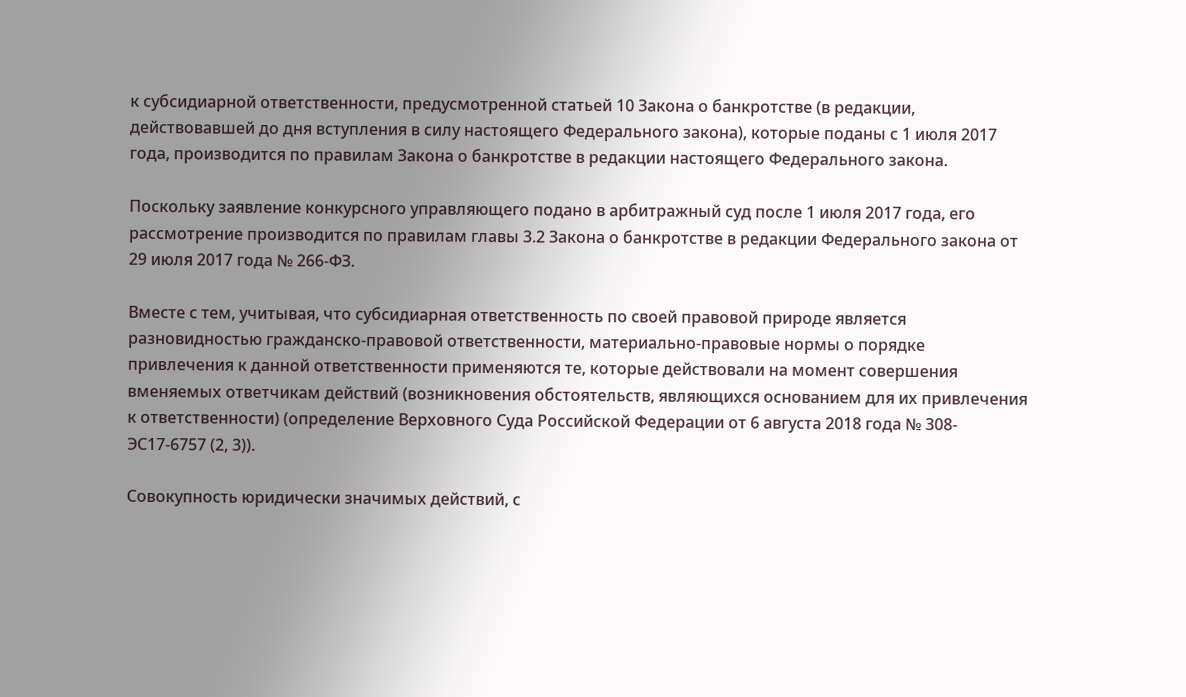к субсидиарной ответственности, предусмотренной статьей 10 Закона о банкротстве (в редакции, действовавшей до дня вступления в силу настоящего Федерального закона), которые поданы с 1 июля 2017 года, производится по правилам Закона о банкротстве в редакции настоящего Федерального закона.

Поскольку заявление конкурсного управляющего подано в арбитражный суд после 1 июля 2017 года, его рассмотрение производится по правилам главы 3.2 Закона о банкротстве в редакции Федерального закона от 29 июля 2017 года № 266-ФЗ.

Вместе с тем, учитывая, что субсидиарная ответственность по своей правовой природе является разновидностью гражданско-правовой ответственности, материально-правовые нормы о порядке привлечения к данной ответственности применяются те, которые действовали на момент совершения вменяемых ответчикам действий (возникновения обстоятельств, являющихся основанием для их привлечения к ответственности) (определение Верховного Суда Российской Федерации от 6 августа 2018 года № 308-ЭС17-6757 (2, 3)).

Совокупность юридически значимых действий, с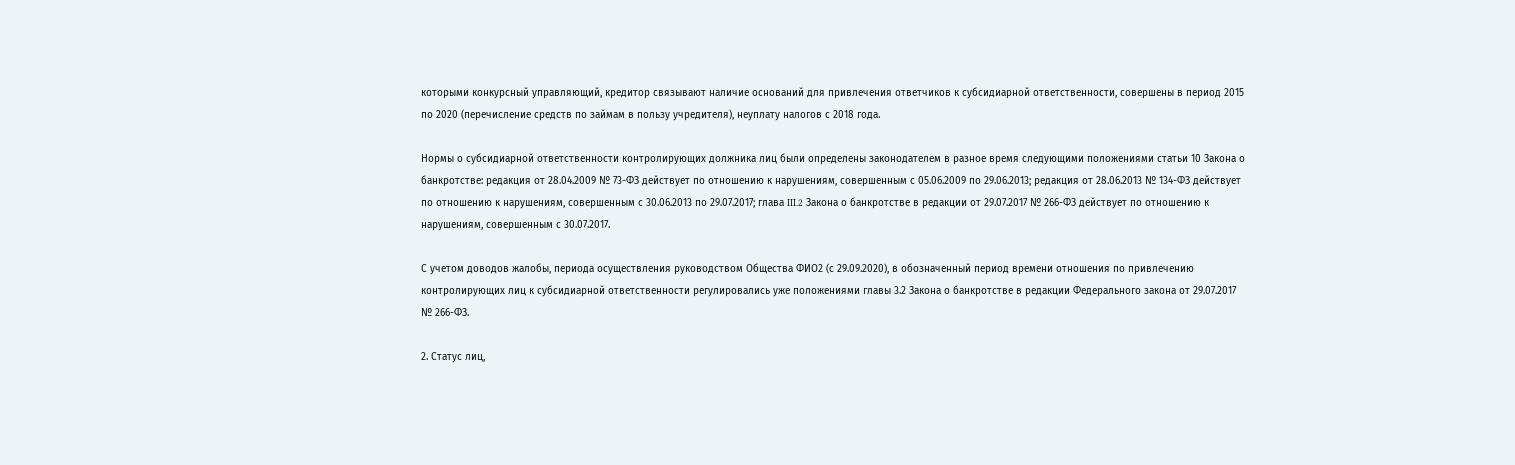которыми конкурсный управляющий, кредитор связывают наличие оснований для привлечения ответчиков к субсидиарной ответственности, совершены в период 2015 по 2020 (перечисление средств по займам в пользу учредителя), неуплату налогов с 2018 года.

Нормы о субсидиарной ответственности контролирующих должника лиц были определены законодателем в разное время следующими положениями статьи 10 Закона о банкротстве: редакция от 28.04.2009 № 73-ФЗ действует по отношению к нарушениям, совершенным с 05.06.2009 по 29.06.2013; редакция от 28.06.2013 № 134-ФЗ действует по отношению к нарушениям, совершенным с 30.06.2013 по 29.07.2017; глава III.2 Закона о банкротстве в редакции от 29.07.2017 № 266-ФЗ действует по отношению к нарушениям, совершенным с 30.07.2017.

С учетом доводов жалобы, периода осуществления руководством Общества ФИО2 (с 29.09.2020), в обозначенный период времени отношения по привлечению контролирующих лиц к субсидиарной ответственности регулировались уже положениями главы 3.2 Закона о банкротстве в редакции Федерального закона от 29.07.2017 № 266-ФЗ.

2. Статус лиц,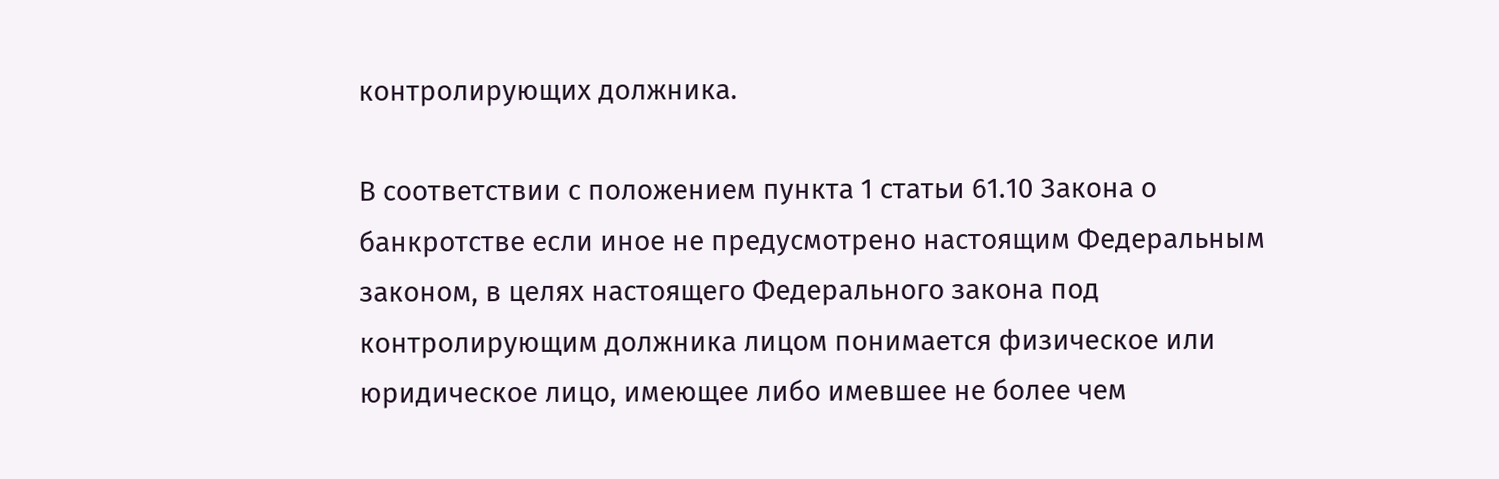контролирующих должника.

В соответствии с положением пункта 1 статьи 61.10 Закона о банкротстве если иное не предусмотрено настоящим Федеральным законом, в целях настоящего Федерального закона под контролирующим должника лицом понимается физическое или юридическое лицо, имеющее либо имевшее не более чем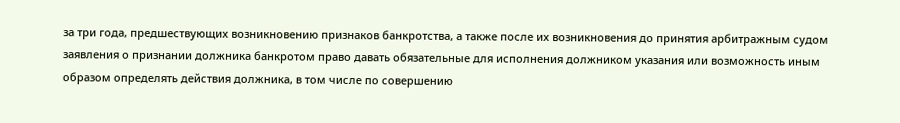за три года, предшествующих возникновению признаков банкротства, а также после их возникновения до принятия арбитражным судом заявления о признании должника банкротом право давать обязательные для исполнения должником указания или возможность иным образом определять действия должника, в том числе по совершению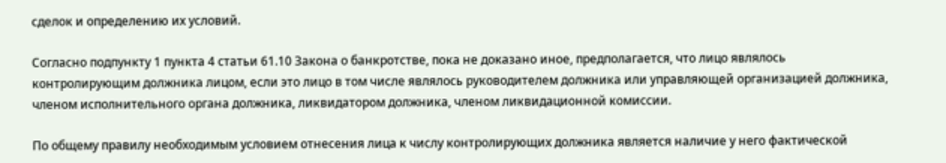сделок и определению их условий.

Согласно подпункту 1 пункта 4 статьи 61.10 Закона о банкротстве, пока не доказано иное, предполагается, что лицо являлось контролирующим должника лицом, если это лицо в том числе являлось руководителем должника или управляющей организацией должника, членом исполнительного органа должника, ликвидатором должника, членом ликвидационной комиссии.

По общему правилу необходимым условием отнесения лица к числу контролирующих должника является наличие у него фактической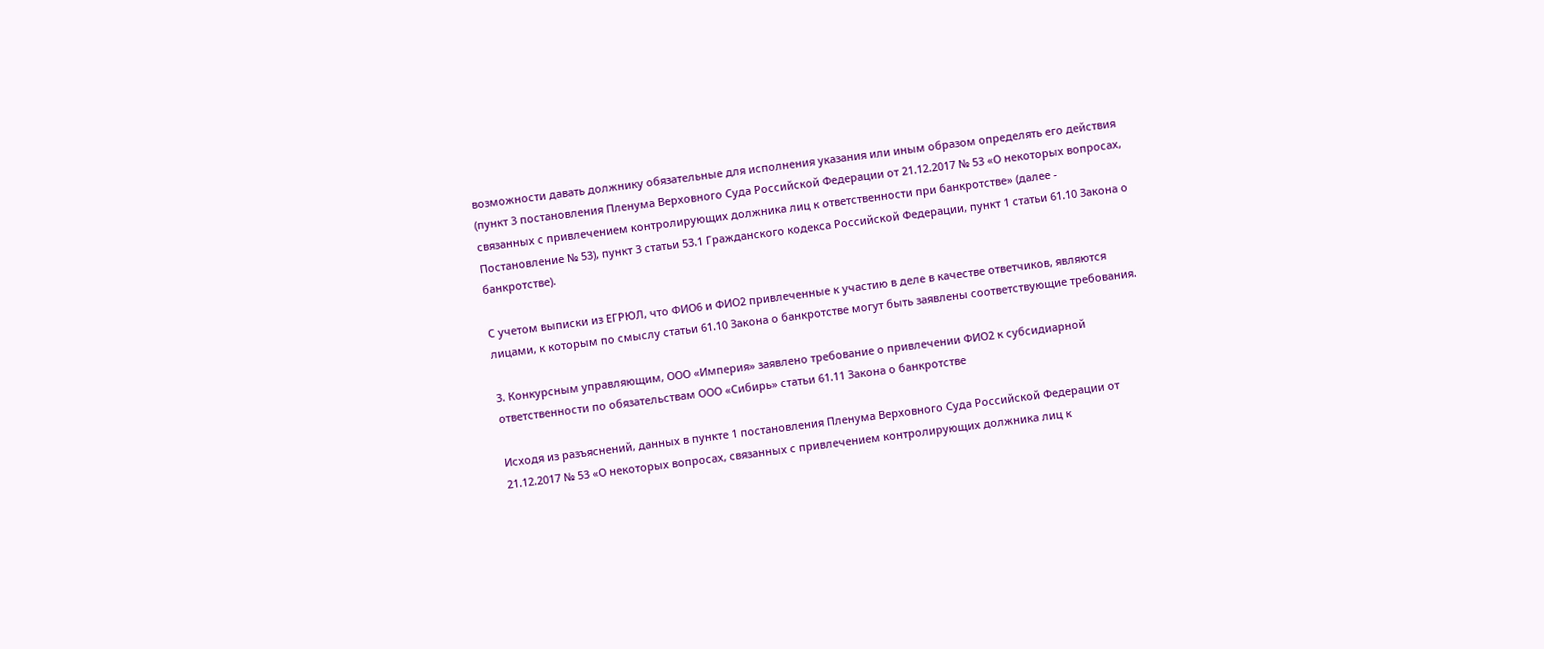возможности давать должнику обязательные для исполнения указания или иным образом определять его действия (пункт 3 постановления Пленума Верховного Суда Российской Федерации от 21.12.2017 № 53 «О некоторых вопросах, связанных с привлечением контролирующих должника лиц к ответственности при банкротстве» (далее - Постановление № 53), пункт 3 статьи 53.1 Гражданского кодекса Российской Федерации, пункт 1 статьи 61.10 Закона о банкротстве).

С учетом выписки из ЕГРЮЛ, что ФИО6 и ФИО2 привлеченные к участию в деле в качестве ответчиков, являются лицами, к которым по смыслу статьи 61.10 Закона о банкротстве могут быть заявлены соответствующие требования.

3. Конкурсным управляющим, ООО «Империя» заявлено требование о привлечении ФИО2 к субсидиарной ответственности по обязательствам ООО «Сибирь» статьи 61.11 Закона о банкротстве

Исходя из разъяснений, данных в пункте 1 постановления Пленума Верховного Суда Российской Федерации от 21.12.2017 № 53 «О некоторых вопросах, связанных с привлечением контролирующих должника лиц к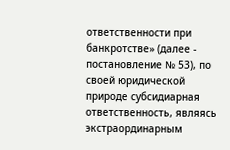ответственности при банкротстве» (далее - постановление № 53), по своей юридической природе субсидиарная ответственность, являясь экстраординарным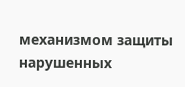механизмом защиты нарушенных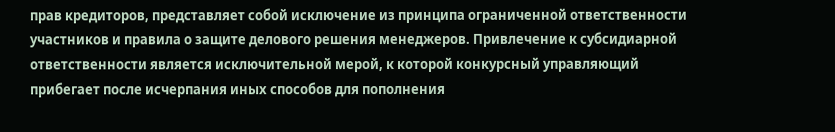прав кредиторов, представляет собой исключение из принципа ограниченной ответственности участников и правила о защите делового решения менеджеров. Привлечение к субсидиарной ответственности является исключительной мерой, к которой конкурсный управляющий прибегает после исчерпания иных способов для пополнения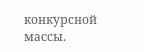конкурсной массы.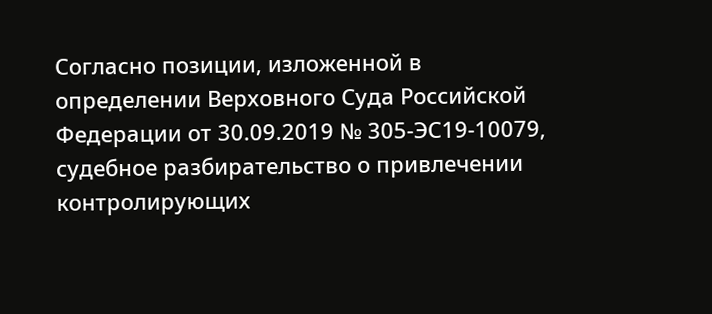Согласно позиции, изложенной в определении Верховного Суда Российской Федерации от 30.09.2019 № 305-ЭС19-10079, судебное разбирательство о привлечении контролирующих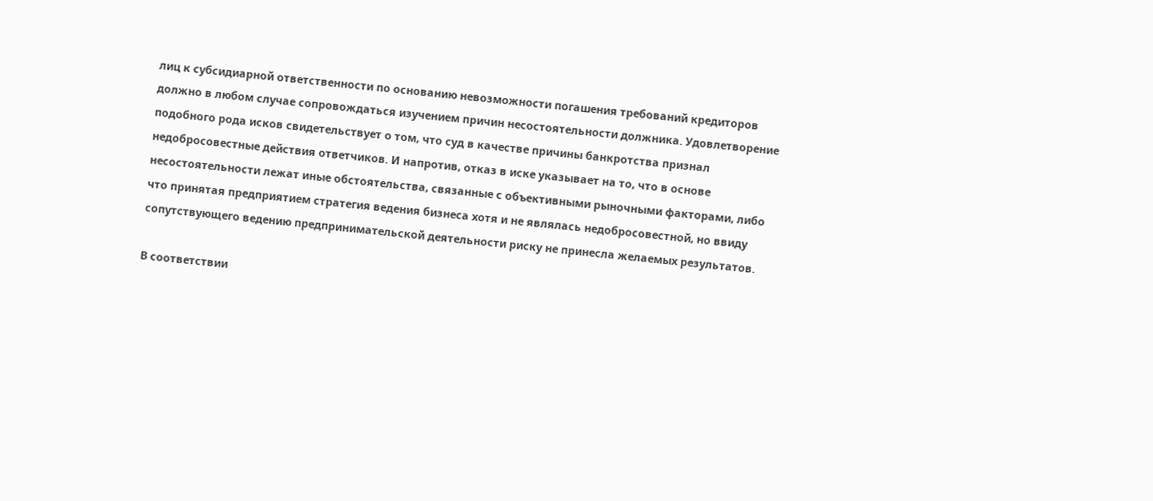лиц к субсидиарной ответственности по основанию невозможности погашения требований кредиторов должно в любом случае сопровождаться изучением причин несостоятельности должника. Удовлетворение подобного рода исков свидетельствует о том, что суд в качестве причины банкротства признал недобросовестные действия ответчиков. И напротив, отказ в иске указывает на то, что в основе несостоятельности лежат иные обстоятельства, связанные с объективными рыночными факторами, либо что принятая предприятием стратегия ведения бизнеса хотя и не являлась недобросовестной, но ввиду сопутствующего ведению предпринимательской деятельности риску не принесла желаемых результатов.

В соответствии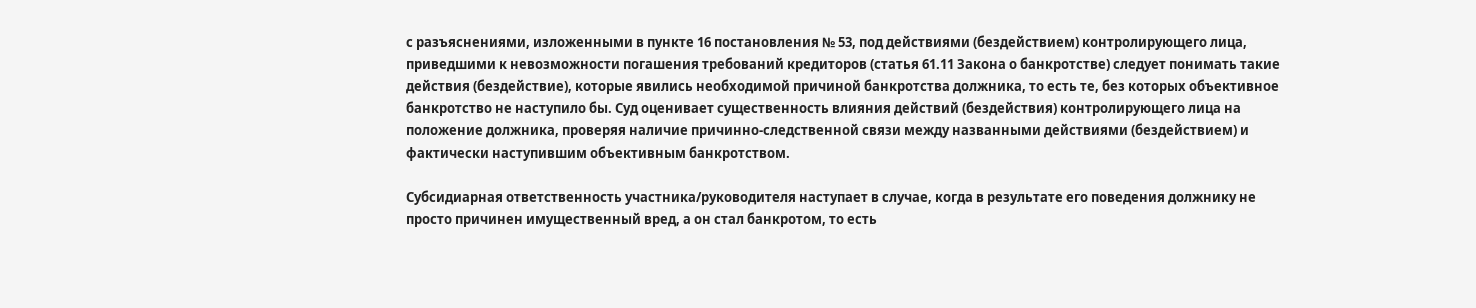с разъяснениями, изложенными в пункте 16 постановления № 53, под действиями (бездействием) контролирующего лица, приведшими к невозможности погашения требований кредиторов (статья 61.11 Закона о банкротстве) следует понимать такие действия (бездействие), которые явились необходимой причиной банкротства должника, то есть те, без которых объективное банкротство не наступило бы. Суд оценивает существенность влияния действий (бездействия) контролирующего лица на положение должника, проверяя наличие причинно-следственной связи между названными действиями (бездействием) и фактически наступившим объективным банкротством.

Субсидиарная ответственность участника/руководителя наступает в случае, когда в результате его поведения должнику не просто причинен имущественный вред, а он стал банкротом, то есть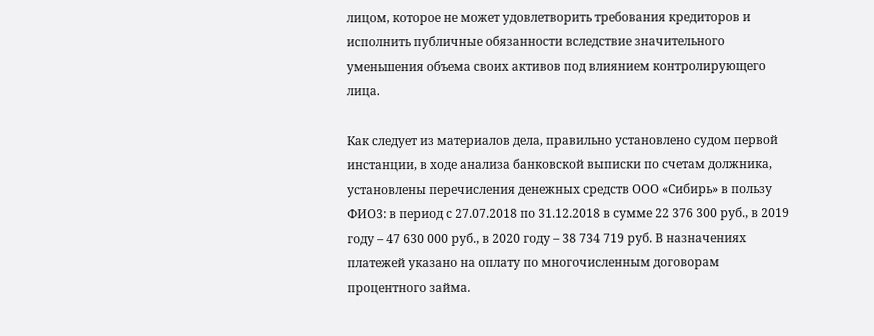лицом, которое не может удовлетворить требования кредиторов и исполнить публичные обязанности вследствие значительного уменьшения объема своих активов под влиянием контролирующего лица.

Как следует из материалов дела, правильно установлено судом первой инстанции, в ходе анализа банковской выписки по счетам должника, установлены перечисления денежных средств ООО «Сибирь» в пользу ФИО3: в период с 27.07.2018 по 31.12.2018 в сумме 22 376 300 руб., в 2019 году – 47 630 000 руб., в 2020 году – 38 734 719 руб. В назначениях платежей указано на оплату по многочисленным договорам процентного займа.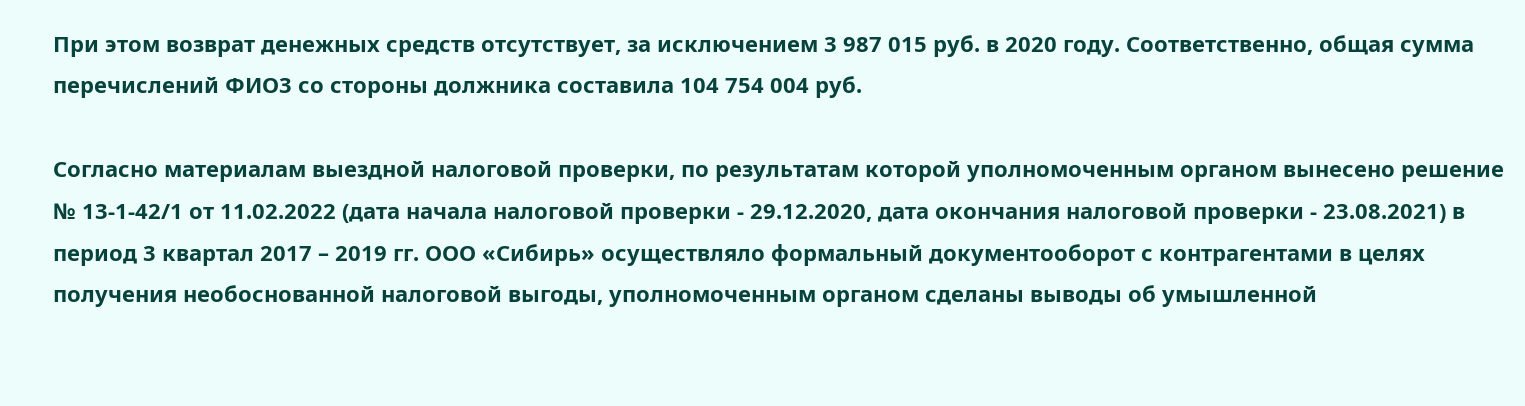При этом возврат денежных средств отсутствует, за исключением 3 987 015 руб. в 2020 году. Соответственно, общая сумма перечислений ФИО3 со стороны должника составила 104 754 004 руб.

Согласно материалам выездной налоговой проверки, по результатам которой уполномоченным органом вынесено решение № 13-1-42/1 от 11.02.2022 (дата начала налоговой проверки - 29.12.2020, дата окончания налоговой проверки - 23.08.2021) в период 3 квартал 2017 – 2019 гг. ООО «Сибирь» осуществляло формальный документооборот с контрагентами в целях получения необоснованной налоговой выгоды, уполномоченным органом сделаны выводы об умышленной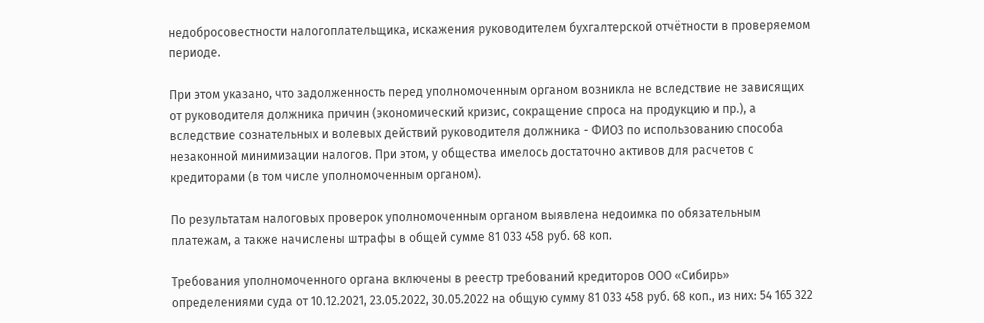недобросовестности налогоплательщика, искажения руководителем бухгалтерской отчётности в проверяемом периоде.

При этом указано, что задолженность перед уполномоченным органом возникла не вследствие не зависящих от руководителя должника причин (экономический кризис, сокращение спроса на продукцию и пр.), а вследствие сознательных и волевых действий руководителя должника - ФИО3 по использованию способа незаконной минимизации налогов. При этом, у общества имелось достаточно активов для расчетов с кредиторами (в том числе уполномоченным органом).

По результатам налоговых проверок уполномоченным органом выявлена недоимка по обязательным платежам, а также начислены штрафы в общей сумме 81 033 458 руб. 68 коп.

Требования уполномоченного органа включены в реестр требований кредиторов ООО «Сибирь» определениями суда от 10.12.2021, 23.05.2022, 30.05.2022 на общую сумму 81 033 458 руб. 68 коп., из них: 54 165 322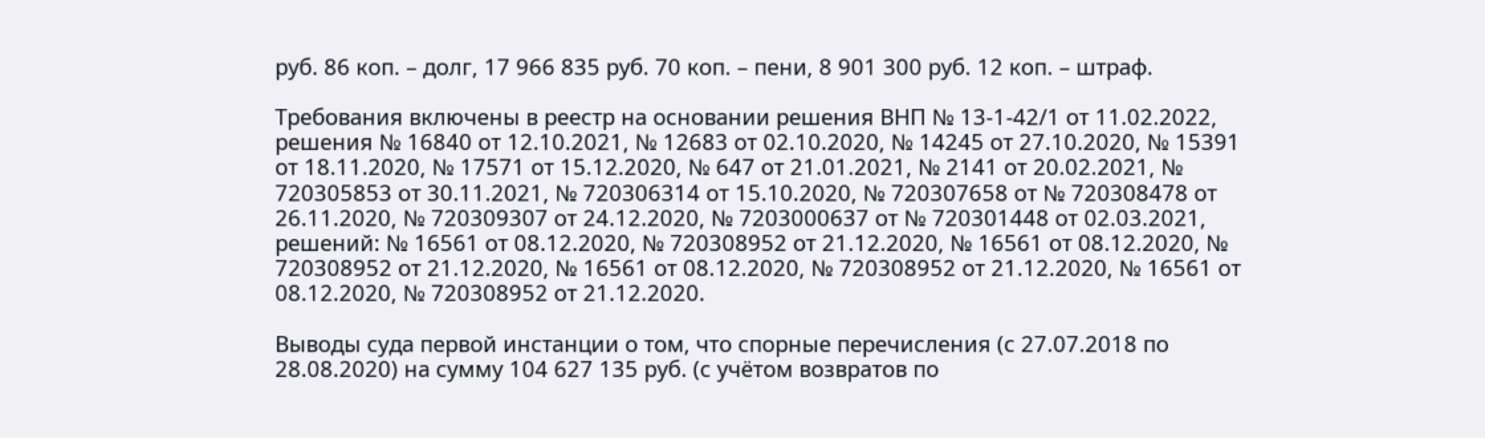руб. 86 коп. – долг, 17 966 835 руб. 70 коп. – пени, 8 901 300 руб. 12 коп. – штраф.

Требования включены в реестр на основании решения ВНП № 13-1-42/1 от 11.02.2022, решения № 16840 от 12.10.2021, № 12683 от 02.10.2020, № 14245 от 27.10.2020, № 15391 от 18.11.2020, № 17571 от 15.12.2020, № 647 от 21.01.2021, № 2141 от 20.02.2021, № 720305853 от 30.11.2021, № 720306314 от 15.10.2020, № 720307658 от № 720308478 от 26.11.2020, № 720309307 от 24.12.2020, № 7203000637 от № 720301448 от 02.03.2021, решений: № 16561 от 08.12.2020, № 720308952 от 21.12.2020, № 16561 от 08.12.2020, № 720308952 от 21.12.2020, № 16561 от 08.12.2020, № 720308952 от 21.12.2020, № 16561 от 08.12.2020, № 720308952 от 21.12.2020.

Выводы суда первой инстанции о том, что спорные перечисления (с 27.07.2018 по 28.08.2020) на сумму 104 627 135 руб. (с учётом возвратов по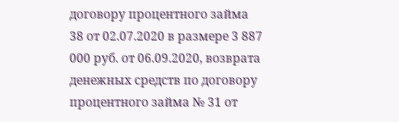договору процентного займа 38 от 02.07.2020 в размере 3 887 000 руб. от 06.09.2020, возврата денежных средств по договору процентного займа № 31 от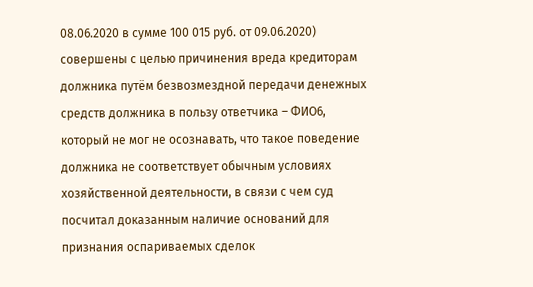08.06.2020 в сумме 100 015 руб. от 09.06.2020) совершены с целью причинения вреда кредиторам должника путём безвозмездной передачи денежных средств должника в пользу ответчика – ФИО6, который не мог не осознавать, что такое поведение должника не соответствует обычным условиях хозяйственной деятельности, в связи с чем суд посчитал доказанным наличие оснований для признания оспариваемых сделок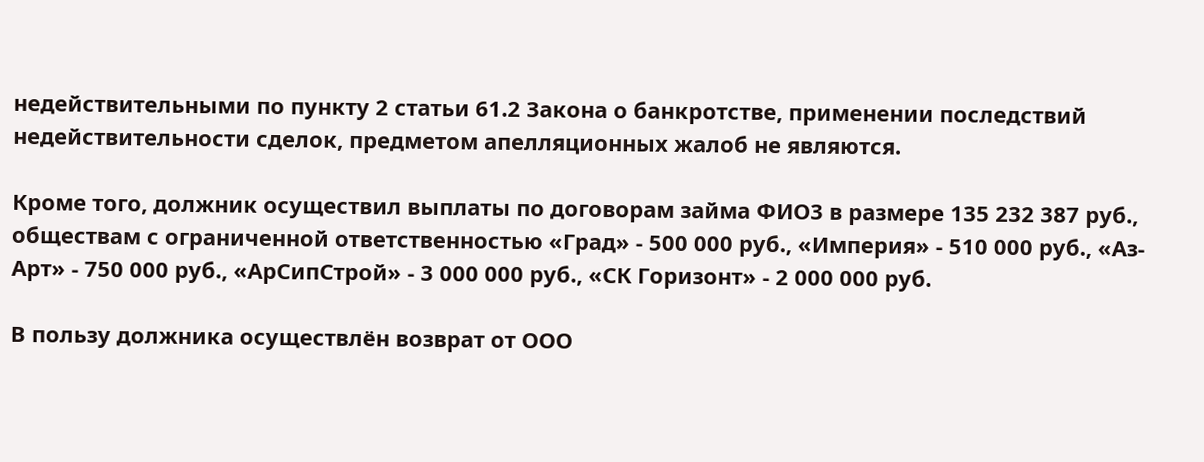недействительными по пункту 2 статьи 61.2 Закона о банкротстве, применении последствий недействительности сделок, предметом апелляционных жалоб не являются.

Кроме того, должник осуществил выплаты по договорам займа ФИО3 в размере 135 232 387 руб., обществам с ограниченной ответственностью «Град» - 500 000 руб., «Империя» - 510 000 руб., «Аз-Арт» - 750 000 руб., «АрСипСтрой» - 3 000 000 руб., «СК Горизонт» - 2 000 000 руб.

В пользу должника осуществлён возврат от ООО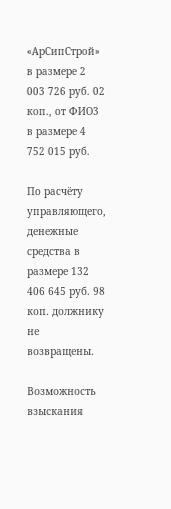«АрСипСтрой» в размере 2 003 726 руб. 02 коп., от ФИО3 в размере 4 752 015 руб.

По расчёту управляющего, денежные средства в размере 132 406 645 руб. 98 коп. должнику не возвращены.

Возможность взыскания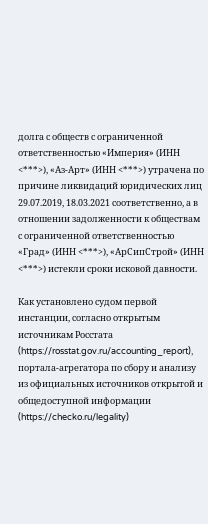долга с обществ с ограниченной ответственностью «Империя» (ИНН <***>), «Аз-Арт» (ИНН <***>) утрачена по причине ликвидаций юридических лиц 29.07.2019, 18.03.2021 соответственно, а в отношении задолженности к обществам с ограниченной ответственностью «Град» (ИНН <***>), «АрСипСтрой» (ИНН <***>) истекли сроки исковой давности.

Как установлено судом первой инстанции, согласно открытым источникам Росстата (https://rosstat.gov.ru/accounting_report), портала-агрегатора по сбору и анализу из официальных источников открытой и общедоступной информации (https://checko.ru/legality)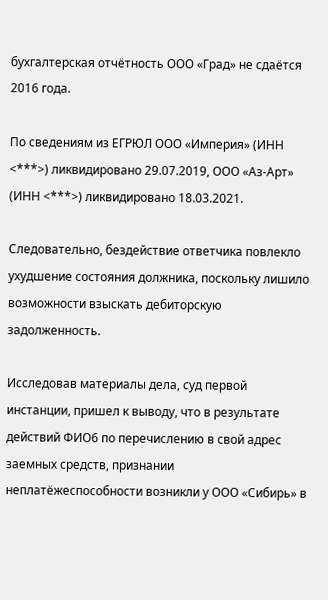бухгалтерская отчётность ООО «Град» не сдаётся 2016 года.

По сведениям из ЕГРЮЛ ООО «Империя» (ИНН <***>) ликвидировано 29.07.2019, ООО «Аз-Арт» (ИНН <***>) ликвидировано 18.03.2021.

Следовательно, бездействие ответчика повлекло ухудшение состояния должника, поскольку лишило возможности взыскать дебиторскую задолженность.

Исследовав материалы дела, суд первой инстанции, пришел к выводу, что в результате действий ФИО6 по перечислению в свой адрес заемных средств, признании неплатёжеспособности возникли у ООО «Сибирь» в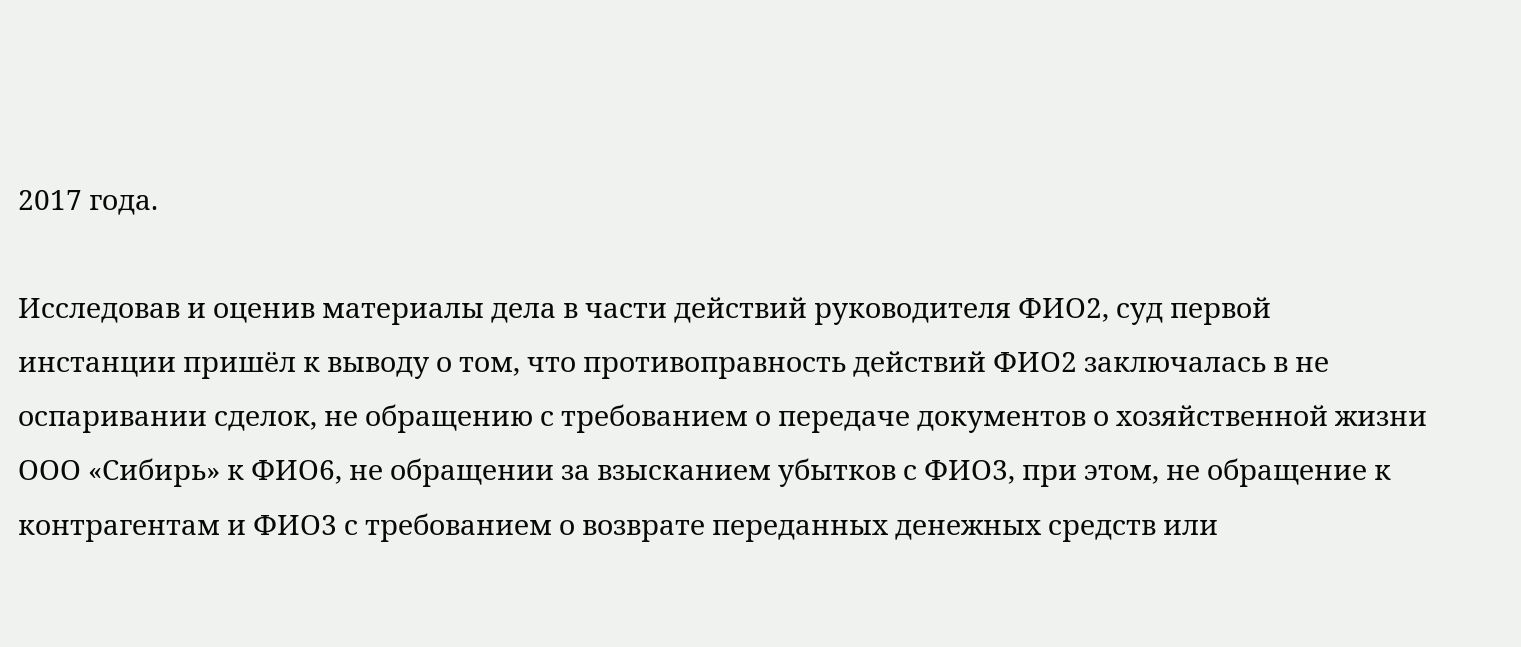2017 года.

Исследовав и оценив материалы дела в части действий руководителя ФИО2, суд первой инстанции пришёл к выводу о том, что противоправность действий ФИО2 заключалась в не оспаривании сделок, не обращению с требованием о передаче документов о хозяйственной жизни ООО «Сибирь» к ФИО6, не обращении за взысканием убытков с ФИО3, при этом, не обращение к контрагентам и ФИО3 с требованием о возврате переданных денежных средств или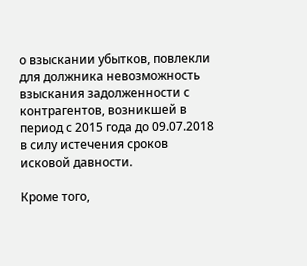о взыскании убытков, повлекли для должника невозможность взыскания задолженности с контрагентов, возникшей в период с 2015 года до 09.07.2018 в силу истечения сроков исковой давности.

Кроме того,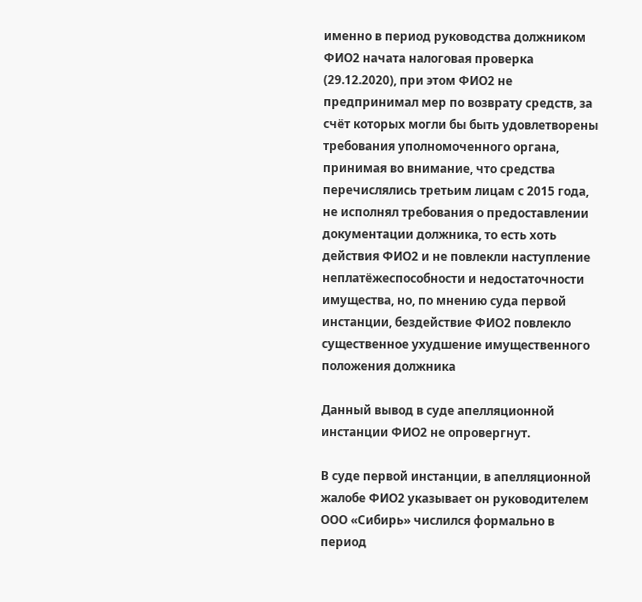именно в период руководства должником ФИО2 начата налоговая проверка (29.12.2020), при этом ФИО2 не предпринимал мер по возврату средств, за счёт которых могли бы быть удовлетворены требования уполномоченного органа, принимая во внимание, что средства перечислялись третьим лицам с 2015 года, не исполнял требования о предоставлении документации должника, то есть хоть действия ФИО2 и не повлекли наступление неплатёжеспособности и недостаточности имущества, но, по мнению суда первой инстанции, бездействие ФИО2 повлекло существенное ухудшение имущественного положения должника

Данный вывод в суде апелляционной инстанции ФИО2 не опровергнут.

В суде первой инстанции, в апелляционной жалобе ФИО2 указывает он руководителем ООО «Сибирь» числился формально в период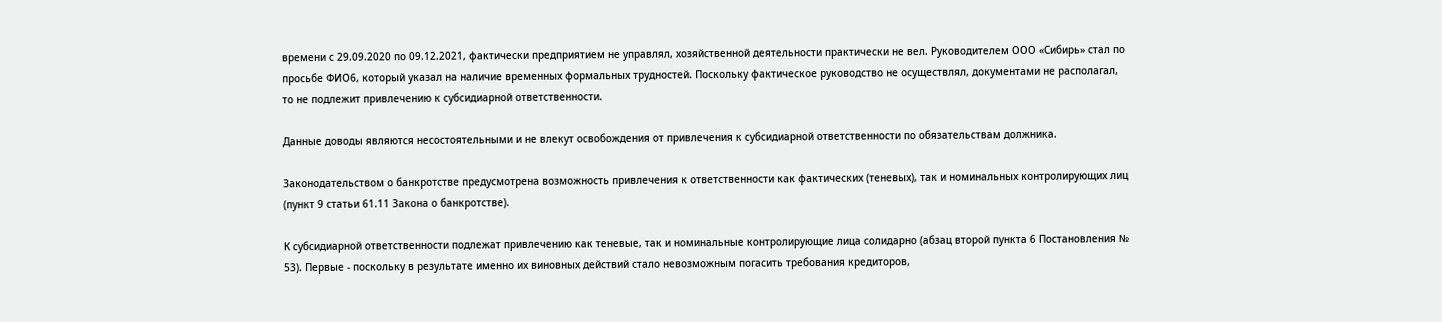времени с 29.09.2020 по 09.12.2021, фактически предприятием не управлял, хозяйственной деятельности практически не вел. Руководителем ООО «Сибирь» стал по просьбе ФИО6, который указал на наличие временных формальных трудностей. Поскольку фактическое руководство не осуществлял, документами не располагал, то не подлежит привлечению к субсидиарной ответственности.

Данные доводы являются несостоятельными и не влекут освобождения от привлечения к субсидиарной ответственности по обязательствам должника.

Законодательством о банкротстве предусмотрена возможность привлечения к ответственности как фактических (теневых), так и номинальных контролирующих лиц (пункт 9 статьи 61.11 Закона о банкротстве).

К субсидиарной ответственности подлежат привлечению как теневые, так и номинальные контролирующие лица солидарно (абзац второй пункта 6 Постановления № 53). Первые - поскольку в результате именно их виновных действий стало невозможным погасить требования кредиторов,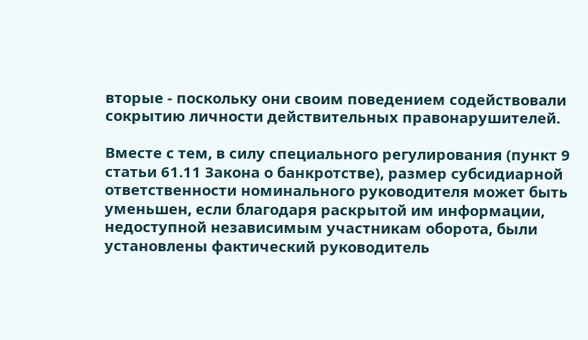вторые - поскольку они своим поведением содействовали сокрытию личности действительных правонарушителей.

Вместе с тем, в силу специального регулирования (пункт 9 статьи 61.11 Закона о банкротстве), размер субсидиарной ответственности номинального руководителя может быть уменьшен, если благодаря раскрытой им информации, недоступной независимым участникам оборота, были установлены фактический руководитель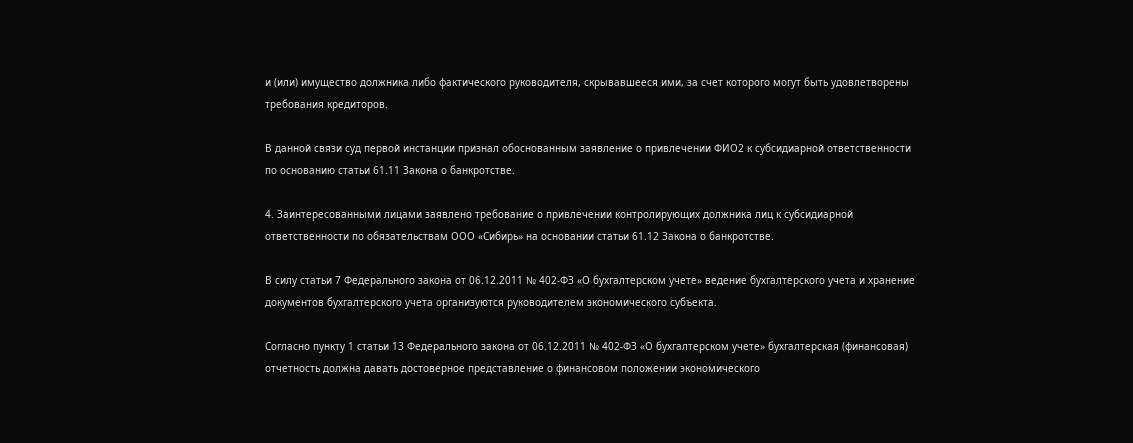и (или) имущество должника либо фактического руководителя, скрывавшееся ими, за счет которого могут быть удовлетворены требования кредиторов.

В данной связи суд первой инстанции признал обоснованным заявление о привлечении ФИО2 к субсидиарной ответственности по основанию статьи 61.11 Закона о банкротстве.

4. Заинтересованными лицами заявлено требование о привлечении контролирующих должника лиц к субсидиарной ответственности по обязательствам ООО «Сибирь» на основании статьи 61.12 Закона о банкротстве.

В силу статьи 7 Федерального закона от 06.12.2011 № 402-ФЗ «О бухгалтерском учете» ведение бухгалтерского учета и хранение документов бухгалтерского учета организуются руководителем экономического субъекта.

Согласно пункту 1 статьи 13 Федерального закона от 06.12.2011 № 402-ФЗ «О бухгалтерском учете» бухгалтерская (финансовая) отчетность должна давать достоверное представление о финансовом положении экономического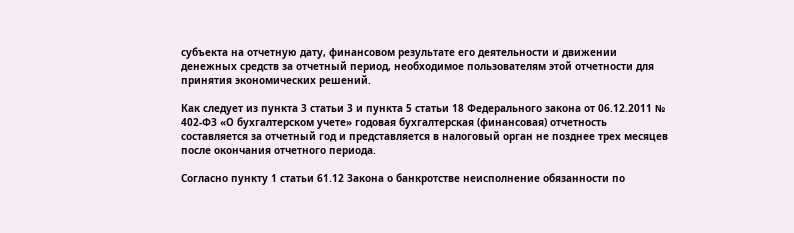субъекта на отчетную дату, финансовом результате его деятельности и движении денежных средств за отчетный период, необходимое пользователям этой отчетности для принятия экономических решений.

Как следует из пункта 3 статьи 3 и пункта 5 статьи 18 Федерального закона от 06.12.2011 № 402-ФЗ «О бухгалтерском учете» годовая бухгалтерская (финансовая) отчетность составляется за отчетный год и представляется в налоговый орган не позднее трех месяцев после окончания отчетного периода.

Согласно пункту 1 статьи 61.12 Закона о банкротстве неисполнение обязанности по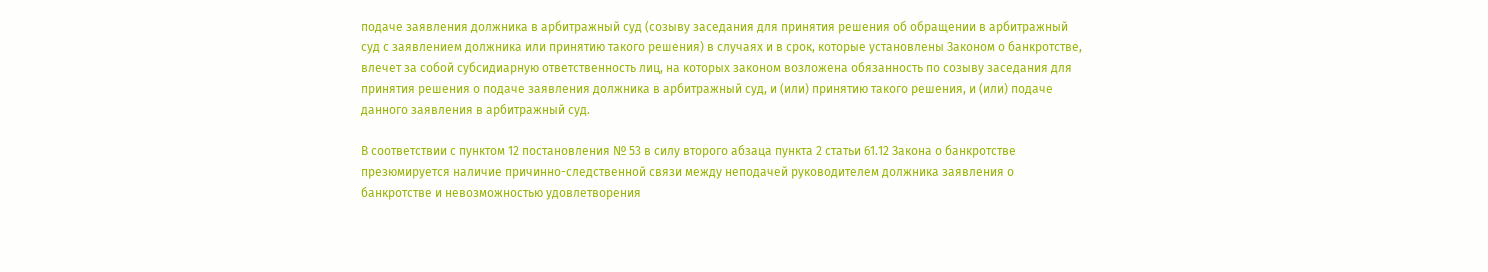подаче заявления должника в арбитражный суд (созыву заседания для принятия решения об обращении в арбитражный суд с заявлением должника или принятию такого решения) в случаях и в срок, которые установлены Законом о банкротстве, влечет за собой субсидиарную ответственность лиц, на которых законом возложена обязанность по созыву заседания для принятия решения о подаче заявления должника в арбитражный суд, и (или) принятию такого решения, и (или) подаче данного заявления в арбитражный суд.

В соответствии с пунктом 12 постановления № 53 в силу второго абзаца пункта 2 статьи 61.12 Закона о банкротстве презюмируется наличие причинно-следственной связи между неподачей руководителем должника заявления о банкротстве и невозможностью удовлетворения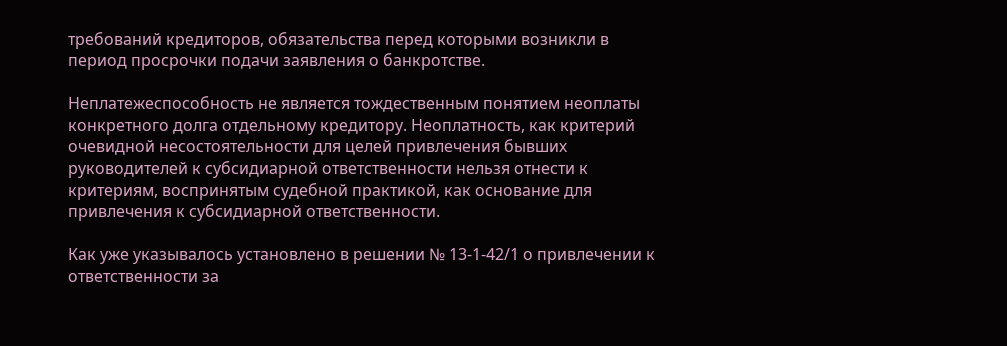требований кредиторов, обязательства перед которыми возникли в период просрочки подачи заявления о банкротстве.

Неплатежеспособность не является тождественным понятием неоплаты конкретного долга отдельному кредитору. Неоплатность, как критерий очевидной несостоятельности для целей привлечения бывших руководителей к субсидиарной ответственности нельзя отнести к критериям, воспринятым судебной практикой, как основание для привлечения к субсидиарной ответственности.

Как уже указывалось установлено в решении № 13-1-42/1 о привлечении к ответственности за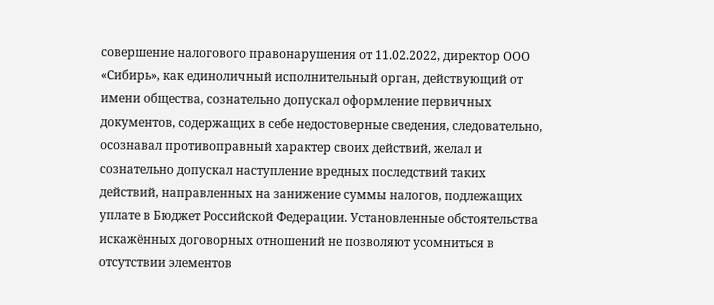совершение налогового правонарушения от 11.02.2022, директор ООО «Сибирь», как единоличный исполнительный орган, действующий от имени общества, сознательно допускал оформление первичных документов, содержащих в себе недостоверные сведения, следовательно, осознавал противоправный характер своих действий, желал и сознательно допускал наступление вредных последствий таких действий, направленных на занижение суммы налогов, подлежащих уплате в Бюджет Российской Федерации. Установленные обстоятельства искажённых договорных отношений не позволяют усомниться в отсутствии элементов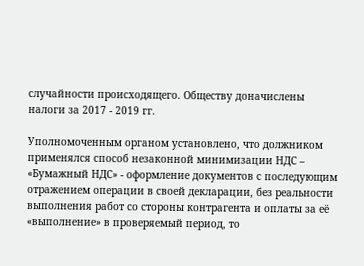случайности происходящего. Обществу доначислены налоги за 2017 - 2019 гг.

Уполномоченным органом установлено, что должником применялся способ незаконной минимизации НДС – «Бумажный НДС» - оформление документов с последующим отражением операции в своей декларации, без реальности выполнения работ со стороны контрагента и оплаты за её «выполнение» в проверяемый период, то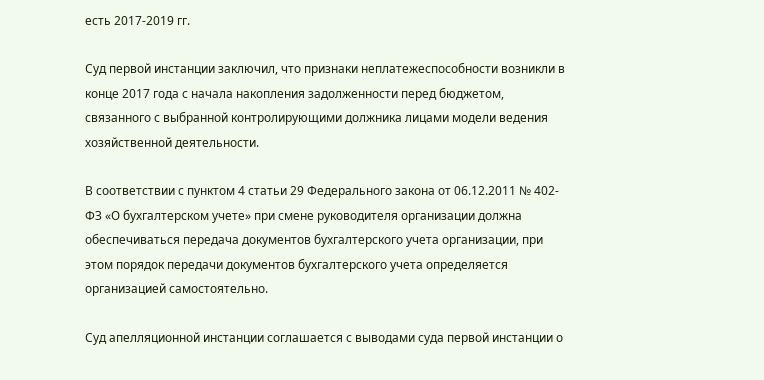есть 2017-2019 гг.

Суд первой инстанции заключил, что признаки неплатежеспособности возникли в конце 2017 года с начала накопления задолженности перед бюджетом, связанного с выбранной контролирующими должника лицами модели ведения хозяйственной деятельности.

В соответствии с пунктом 4 статьи 29 Федерального закона от 06.12.2011 № 402-ФЗ «О бухгалтерском учете» при смене руководителя организации должна обеспечиваться передача документов бухгалтерского учета организации, при этом порядок передачи документов бухгалтерского учета определяется организацией самостоятельно.

Суд апелляционной инстанции соглашается с выводами суда первой инстанции о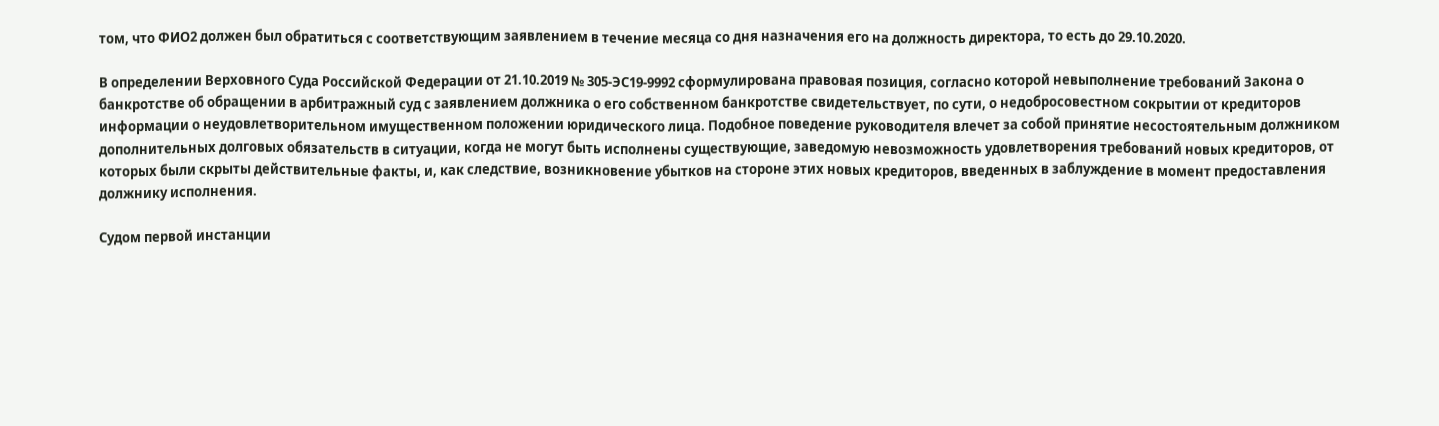том, что ФИО2 должен был обратиться с соответствующим заявлением в течение месяца со дня назначения его на должность директора, то есть до 29.10.2020.

В определении Верховного Суда Российской Федерации от 21.10.2019 № 305-ЭС19-9992 сформулирована правовая позиция, согласно которой невыполнение требований Закона о банкротстве об обращении в арбитражный суд с заявлением должника о его собственном банкротстве свидетельствует, по сути, о недобросовестном сокрытии от кредиторов информации о неудовлетворительном имущественном положении юридического лица. Подобное поведение руководителя влечет за собой принятие несостоятельным должником дополнительных долговых обязательств в ситуации, когда не могут быть исполнены существующие, заведомую невозможность удовлетворения требований новых кредиторов, от которых были скрыты действительные факты, и, как следствие, возникновение убытков на стороне этих новых кредиторов, введенных в заблуждение в момент предоставления должнику исполнения.

Судом первой инстанции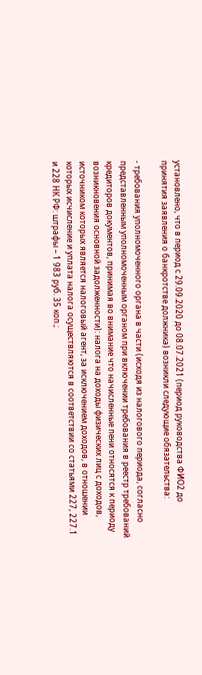установлено, что в период с 29.09.2020 до 08.07.2021 (период руководства ФИО2 до принятия заявления о банкротстве должника) возникли следующие обязательства:

- требования уполномоченного органа в части (исходя из налогового периода, согласно представленным уполномоченным органом при включении требования в реестр требований кредиторов документов, принимая во внимание что начисленные пени относятся к периоду возникновения основной задолженности): налога на доходы физических лиц с доходов, источником которых является налоговый агент, за исключением доходов, в отношении которых исчисление и уплата налога осуществляются в соответствии со статьями 227, 227.1 и 228 НК РФ: штрафы – 1 983 руб. 35 коп.;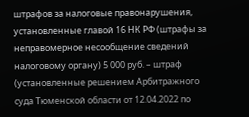штрафов за налоговые правонарушения, установленные главой 16 НК РФ (штрафы за неправомерное несообщение сведений налоговому органу) 5 000 руб. – штраф (установленные решением Арбитражного суда Тюменской области от 12.04.2022 по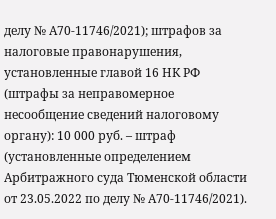делу № А70-11746/2021); штрафов за налоговые правонарушения, установленные главой 16 НК РФ (штрафы за неправомерное несообщение сведений налоговому органу): 10 000 руб. – штраф (установленные определением Арбитражного суда Тюменской области от 23.05.2022 по делу № А70-11746/2021).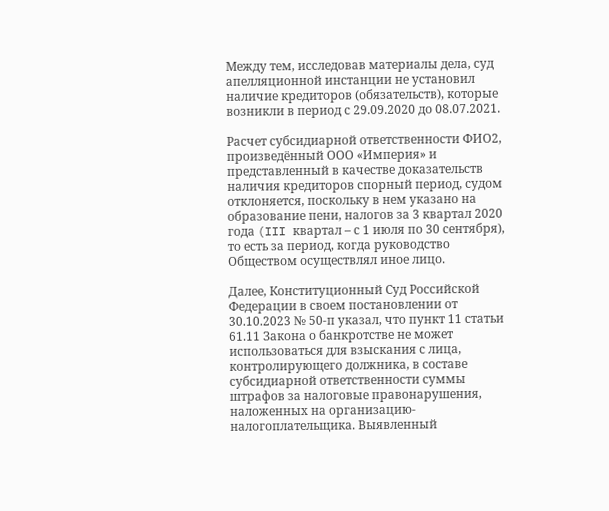Между тем, исследовав материалы дела, суд апелляционной инстанции не установил наличие кредиторов (обязательств), которые возникли в период с 29.09.2020 до 08.07.2021.

Расчет субсидиарной ответственности ФИО2, произведённый ООО «Империя» и представленный в качестве доказательств наличия кредиторов спорный период, судом отклоняется, поскольку в нем указано на образование пени, налогов за 3 квартал 2020 года (III квартал – с 1 июля по 30 сентября), то есть за период, когда руководство Обществом осуществлял иное лицо.

Далее, Конституционный Суд Российской Федерации в своем постановлении от 30.10.2023 № 50-п указал, что пункт 11 статьи 61.11 Закона о банкротстве не может использоваться для взыскания с лица, контролирующего должника, в составе субсидиарной ответственности суммы штрафов за налоговые правонарушения, наложенных на организацию-налогоплательщика. Выявленный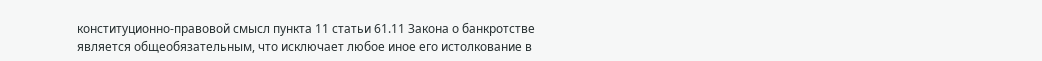конституционно-правовой смысл пункта 11 статьи 61.11 Закона о банкротстве является общеобязательным, что исключает любое иное его истолкование в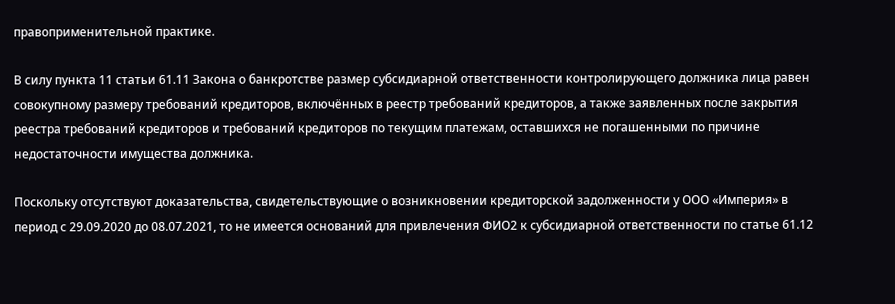правоприменительной практике.

В силу пункта 11 статьи 61.11 Закона о банкротстве размер субсидиарной ответственности контролирующего должника лица равен совокупному размеру требований кредиторов, включённых в реестр требований кредиторов, а также заявленных после закрытия реестра требований кредиторов и требований кредиторов по текущим платежам, оставшихся не погашенными по причине недостаточности имущества должника.

Поскольку отсутствуют доказательства, свидетельствующие о возникновении кредиторской задолженности у ООО «Империя» в период с 29.09.2020 до 08.07.2021, то не имеется оснований для привлечения ФИО2 к субсидиарной ответственности по статье 61.12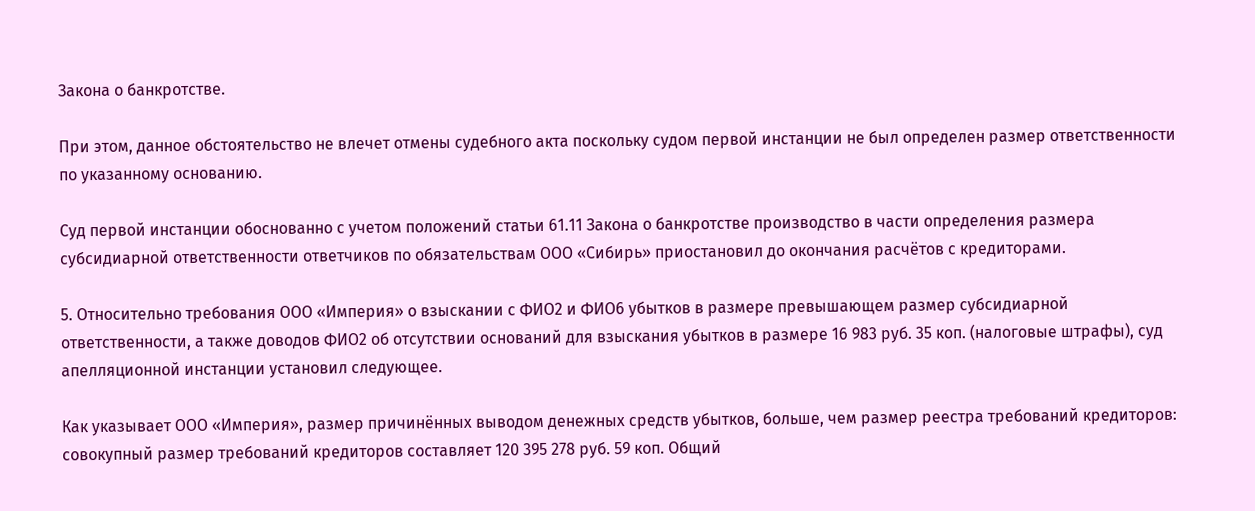Закона о банкротстве.

При этом, данное обстоятельство не влечет отмены судебного акта поскольку судом первой инстанции не был определен размер ответственности по указанному основанию.

Суд первой инстанции обоснованно с учетом положений статьи 61.11 Закона о банкротстве производство в части определения размера субсидиарной ответственности ответчиков по обязательствам ООО «Сибирь» приостановил до окончания расчётов с кредиторами.

5. Относительно требования ООО «Империя» о взыскании с ФИО2 и ФИО6 убытков в размере превышающем размер субсидиарной ответственности, а также доводов ФИО2 об отсутствии оснований для взыскания убытков в размере 16 983 руб. 35 коп. (налоговые штрафы), суд апелляционной инстанции установил следующее.

Как указывает ООО «Империя», размер причинённых выводом денежных средств убытков, больше, чем размер реестра требований кредиторов: совокупный размер требований кредиторов составляет 120 395 278 руб. 59 коп. Общий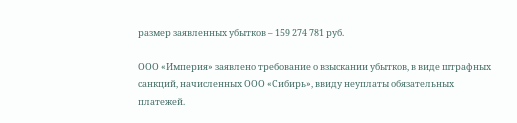размер заявленных убытков – 159 274 781 руб.

ООО «Империя» заявлено требование о взыскании убытков, в виде штрафных санкций, начисленных ООО «Сибирь», ввиду неуплаты обязательных платежей.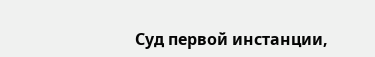Суд первой инстанции,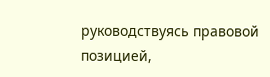руководствуясь правовой позицией,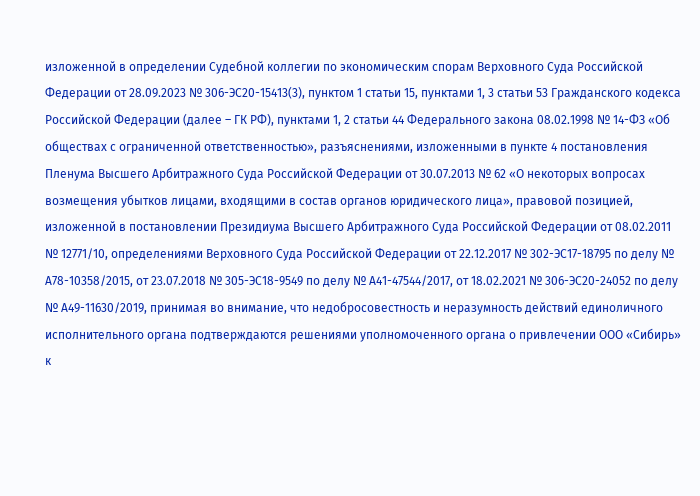изложенной в определении Судебной коллегии по экономическим спорам Верховного Суда Российской Федерации от 28.09.2023 № 306-ЭС20-15413(3), пунктом 1 статьи 15, пунктами 1, 3 статьи 53 Гражданского кодекса Российской Федерации (далее – ГК РФ), пунктами 1, 2 статьи 44 Федерального закона 08.02.1998 № 14-ФЗ «Об обществах с ограниченной ответственностью», разъяснениями, изложенными в пункте 4 постановления Пленума Высшего Арбитражного Суда Российской Федерации от 30.07.2013 № 62 «О некоторых вопросах возмещения убытков лицами, входящими в состав органов юридического лица», правовой позицией, изложенной в постановлении Президиума Высшего Арбитражного Суда Российской Федерации от 08.02.2011 № 12771/10, определениями Верховного Суда Российской Федерации от 22.12.2017 № 302-ЭС17-18795 по делу № А78-10358/2015, от 23.07.2018 № 305-ЭС18-9549 по делу № А41-47544/2017, от 18.02.2021 № 306-ЭС20-24052 по делу № А49-11630/2019, принимая во внимание, что недобросовестность и неразумность действий единоличного исполнительного органа подтверждаются решениями уполномоченного органа о привлечении ООО «Сибирь» к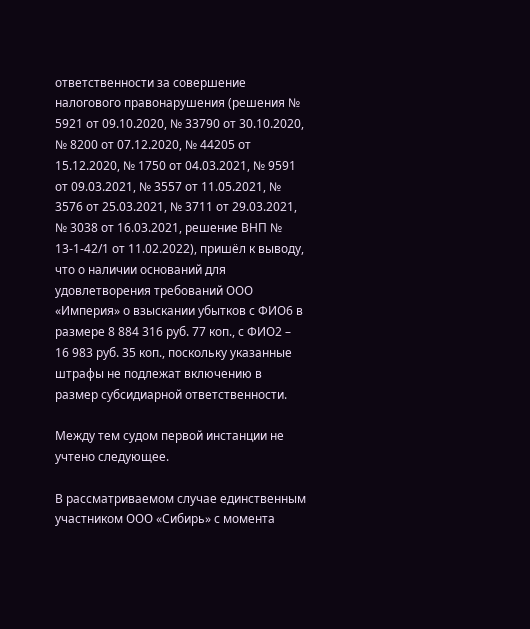ответственности за совершение налогового правонарушения (решения № 5921 от 09.10.2020, № 33790 от 30.10.2020, № 8200 от 07.12.2020, № 44205 от 15.12.2020, № 1750 от 04.03.2021, № 9591 от 09.03.2021, № 3557 от 11.05.2021, № 3576 от 25.03.2021, № 3711 от 29.03.2021, № 3038 от 16.03.2021, решение ВНП № 13-1-42/1 от 11.02.2022), пришёл к выводу, что о наличии оснований для удовлетворения требований ООО «Империя» о взыскании убытков с ФИО6 в размере 8 884 316 руб. 77 коп., с ФИО2 – 16 983 руб. 35 коп., поскольку указанные штрафы не подлежат включению в размер субсидиарной ответственности.

Между тем судом первой инстанции не учтено следующее.

В рассматриваемом случае единственным участником ООО «Сибирь» с момента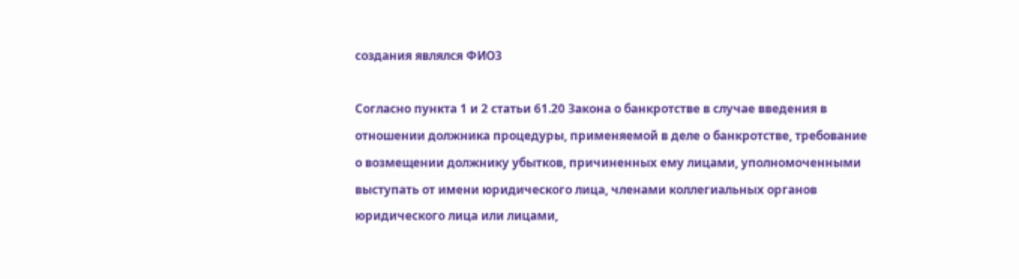создания являлся ФИО3

Согласно пункта 1 и 2 статьи 61.20 Закона о банкротстве в случае введения в отношении должника процедуры, применяемой в деле о банкротстве, требование о возмещении должнику убытков, причиненных ему лицами, уполномоченными выступать от имени юридического лица, членами коллегиальных органов юридического лица или лицами,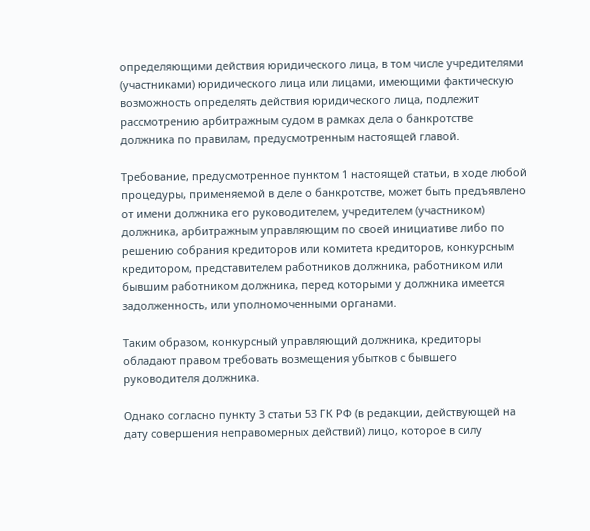определяющими действия юридического лица, в том числе учредителями (участниками) юридического лица или лицами, имеющими фактическую возможность определять действия юридического лица, подлежит рассмотрению арбитражным судом в рамках дела о банкротстве должника по правилам, предусмотренным настоящей главой.

Требование, предусмотренное пунктом 1 настоящей статьи, в ходе любой процедуры, применяемой в деле о банкротстве, может быть предъявлено от имени должника его руководителем, учредителем (участником) должника, арбитражным управляющим по своей инициативе либо по решению собрания кредиторов или комитета кредиторов, конкурсным кредитором, представителем работников должника, работником или бывшим работником должника, перед которыми у должника имеется задолженность, или уполномоченными органами.

Таким образом, конкурсный управляющий должника, кредиторы обладают правом требовать возмещения убытков с бывшего руководителя должника.

Однако согласно пункту 3 статьи 53 ГК РФ (в редакции, действующей на дату совершения неправомерных действий) лицо, которое в силу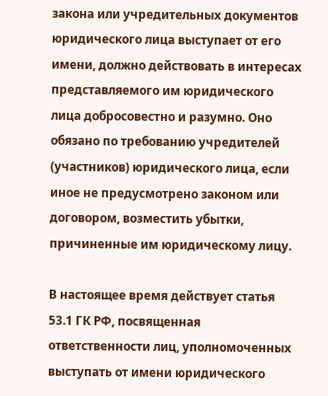закона или учредительных документов юридического лица выступает от его имени, должно действовать в интересах представляемого им юридического лица добросовестно и разумно. Оно обязано по требованию учредителей (участников) юридического лица, если иное не предусмотрено законом или договором, возместить убытки, причиненные им юридическому лицу.

В настоящее время действует статья 53.1 ГК РФ, посвященная ответственности лиц, уполномоченных выступать от имени юридического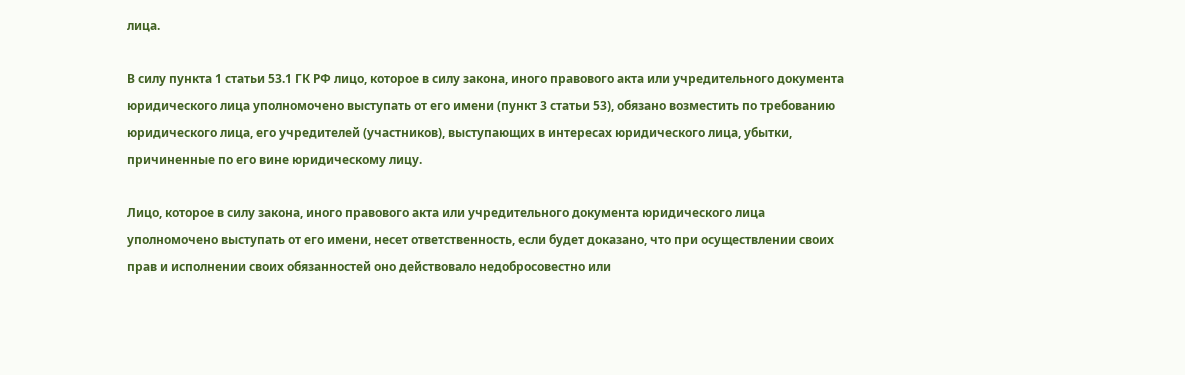лица.

В силу пункта 1 статьи 53.1 ГК РФ лицо, которое в силу закона, иного правового акта или учредительного документа юридического лица уполномочено выступать от его имени (пункт 3 статьи 53), обязано возместить по требованию юридического лица, его учредителей (участников), выступающих в интересах юридического лица, убытки, причиненные по его вине юридическому лицу.

Лицо, которое в силу закона, иного правового акта или учредительного документа юридического лица уполномочено выступать от его имени, несет ответственность, если будет доказано, что при осуществлении своих прав и исполнении своих обязанностей оно действовало недобросовестно или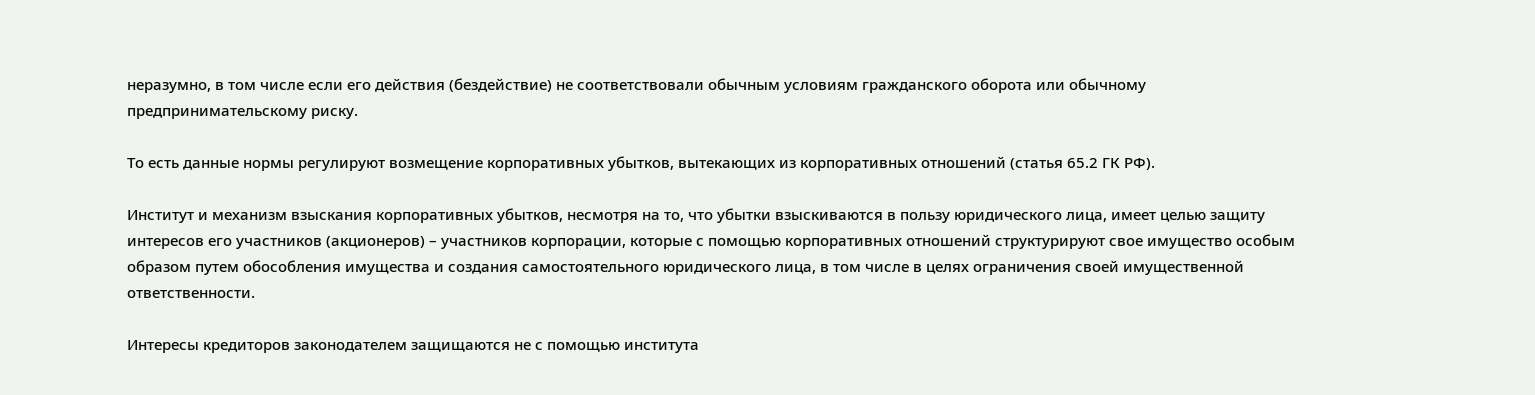неразумно, в том числе если его действия (бездействие) не соответствовали обычным условиям гражданского оборота или обычному предпринимательскому риску.

То есть данные нормы регулируют возмещение корпоративных убытков, вытекающих из корпоративных отношений (статья 65.2 ГК РФ).

Институт и механизм взыскания корпоративных убытков, несмотря на то, что убытки взыскиваются в пользу юридического лица, имеет целью защиту интересов его участников (акционеров) – участников корпорации, которые с помощью корпоративных отношений структурируют свое имущество особым образом путем обособления имущества и создания самостоятельного юридического лица, в том числе в целях ограничения своей имущественной ответственности.

Интересы кредиторов законодателем защищаются не с помощью института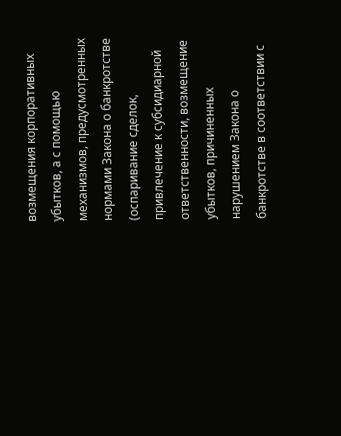возмещения корпоративных убытков, а с помощью механизмов, предусмотренных нормами Закона о банкротстве (оспаривание сделок, привлечение к субсидиарной ответственности, возмещение убытков, причиненных нарушением Закона о банкротстве в соответствии с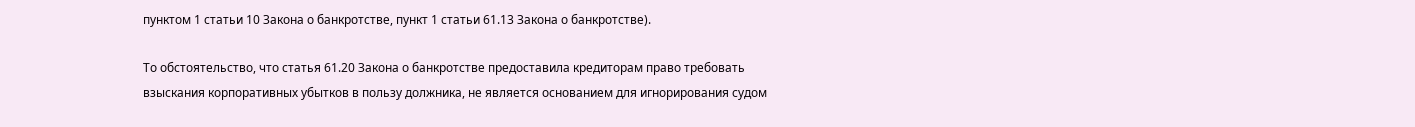пунктом 1 статьи 10 Закона о банкротстве, пункт 1 статьи 61.13 Закона о банкротстве).

То обстоятельство, что статья 61.20 Закона о банкротстве предоставила кредиторам право требовать взыскания корпоративных убытков в пользу должника, не является основанием для игнорирования судом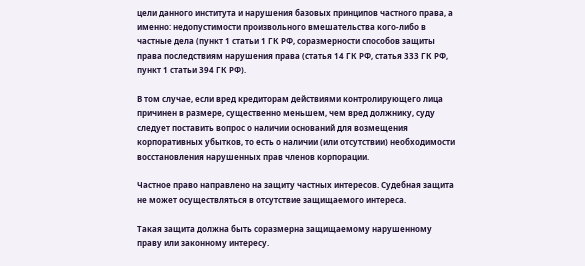цели данного института и нарушения базовых принципов частного права, а именно: недопустимости произвольного вмешательства кого-либо в частные дела (пункт 1 статьи 1 ГК РФ, соразмерности способов защиты права последствиям нарушения права (статья 14 ГК РФ, статья 333 ГК РФ, пункт 1 статьи 394 ГК РФ).

В том случае, если вред кредиторам действиями контролирующего лица причинен в размере, существенно меньшем, чем вред должнику, суду следует поставить вопрос о наличии оснований для возмещения корпоративных убытков, то есть о наличии (или отсутствии) необходимости восстановления нарушенных прав членов корпорации.

Частное право направлено на защиту частных интересов. Судебная защита не может осуществляться в отсутствие защищаемого интереса.

Такая защита должна быть соразмерна защищаемому нарушенному праву или законному интересу.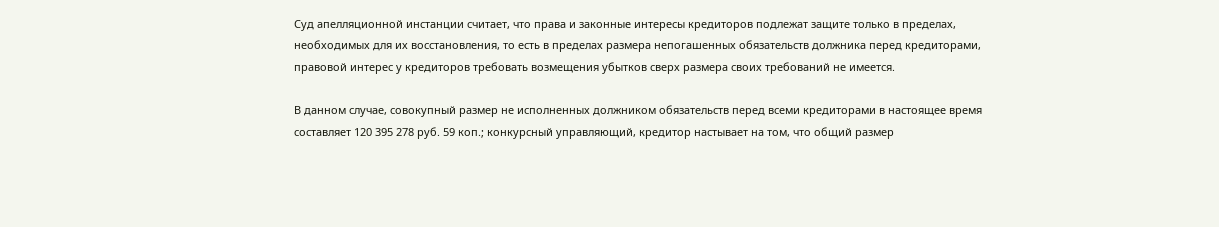Суд апелляционной инстанции считает, что права и законные интересы кредиторов подлежат защите только в пределах, необходимых для их восстановления, то есть в пределах размера непогашенных обязательств должника перед кредиторами, правовой интерес у кредиторов требовать возмещения убытков сверх размера своих требований не имеется.

В данном случае, совокупный размер не исполненных должником обязательств перед всеми кредиторами в настоящее время составляет 120 395 278 руб. 59 коп.; конкурсный управляющий, кредитор настывает на том, что общий размер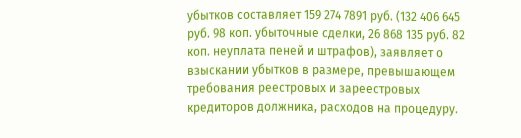убытков составляет 159 274 7891 руб. (132 406 645 руб. 98 коп. убыточные сделки, 26 868 135 руб. 82 коп. неуплата пеней и штрафов), заявляет о взыскании убытков в размере, превышающем требования реестровых и зареестровых кредиторов должника, расходов на процедуру.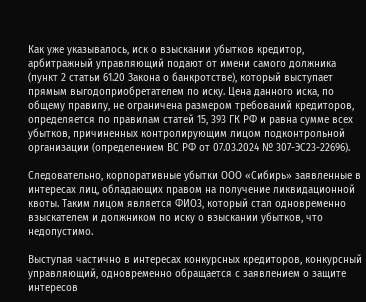Как уже указывалось, иск о взыскании убытков кредитор, арбитражный управляющий подают от имени самого должника (пункт 2 статьи 61.20 Закона о банкротстве), который выступает прямым выгодоприобретателем по иску. Цена данного иска, по общему правилу, не ограничена размером требований кредиторов, определяется по правилам статей 15, 393 ГК РФ и равна сумме всех убытков, причиненных контролирующим лицом подконтрольной организации (определением ВС РФ от 07.03.2024 № 307-ЭС23-22696).

Следовательно, корпоративные убытки ООО «Сибирь» заявленные в интересах лиц, обладающих правом на получение ликвидационной квоты. Таким лицом является ФИО3, который стал одновременно взыскателем и должником по иску о взыскании убытков, что недопустимо.

Выступая частично в интересах конкурсных кредиторов, конкурсный управляющий, одновременно обращается с заявлением о защите интересов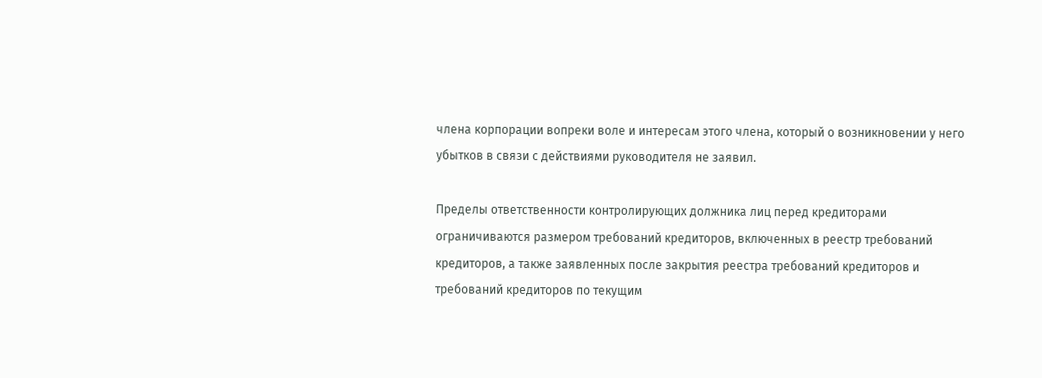члена корпорации вопреки воле и интересам этого члена, который о возникновении у него убытков в связи с действиями руководителя не заявил.

Пределы ответственности контролирующих должника лиц перед кредиторами ограничиваются размером требований кредиторов, включенных в реестр требований кредиторов, а также заявленных после закрытия реестра требований кредиторов и требований кредиторов по текущим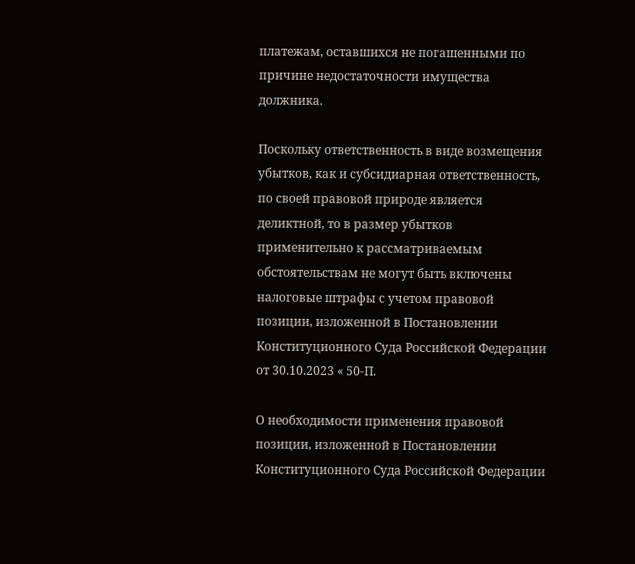платежам, оставшихся не погашенными по причине недостаточности имущества должника.

Поскольку ответственность в виде возмещения убытков, как и субсидиарная ответственность, по своей правовой природе является деликтной, то в размер убытков применительно к рассматриваемым обстоятельствам не могут быть включены налоговые штрафы с учетом правовой позиции, изложенной в Постановлении Конституционного Суда Российской Федерации от 30.10.2023 « 50-П.

О необходимости применения правовой позиции, изложенной в Постановлении Конституционного Суда Российской Федерации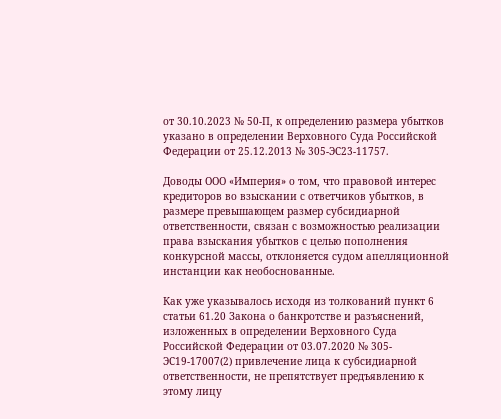от 30.10.2023 № 50-П, к определению размера убытков указано в определении Верховного Суда Российской Федерации от 25.12.2013 № 305-ЭС23-11757.

Доводы ООО «Империя» о том, что правовой интерес кредиторов во взыскании с ответчиков убытков, в размере превышающем размер субсидиарной ответственности, связан с возможностью реализации права взыскания убытков с целью пополнения конкурсной массы, отклоняется судом апелляционной инстанции как необоснованные.

Как уже указывалось исходя из толкований пункт 6 статьи 61.20 Закона о банкротстве и разъяснений, изложенных в определении Верховного Суда Российской Федерации от 03.07.2020 № 305-ЭС19-17007(2) привлечение лица к субсидиарной ответственности, не препятствует предъявлению к этому лицу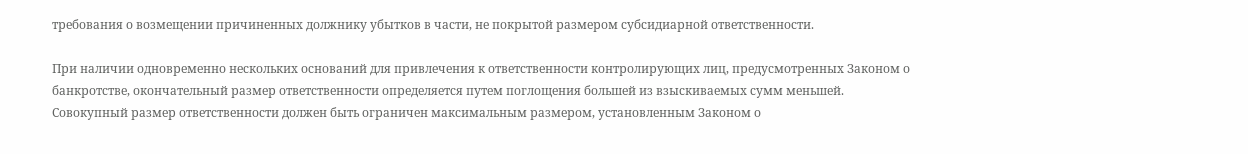требования о возмещении причиненных должнику убытков в части, не покрытой размером субсидиарной ответственности.

При наличии одновременно нескольких оснований для привлечения к ответственности контролирующих лиц, предусмотренных Законом о банкротстве, окончательный размер ответственности определяется путем поглощения большей из взыскиваемых сумм меньшей. Совокупный размер ответственности должен быть ограничен максимальным размером, установленным Законом о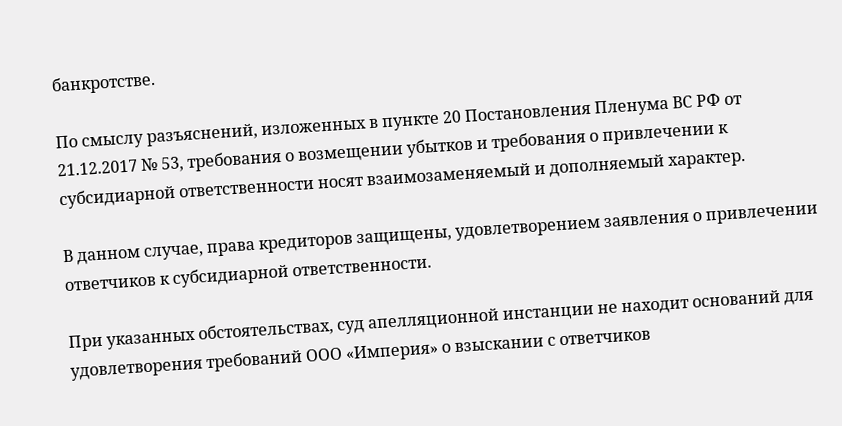банкротстве.

По смыслу разъяснений, изложенных в пункте 20 Постановления Пленума ВС РФ от 21.12.2017 № 53, требования о возмещении убытков и требования о привлечении к субсидиарной ответственности носят взаимозаменяемый и дополняемый характер.

В данном случае, права кредиторов защищены, удовлетворением заявления о привлечении ответчиков к субсидиарной ответственности.

При указанных обстоятельствах, суд апелляционной инстанции не находит оснований для удовлетворения требований ООО «Империя» о взыскании с ответчиков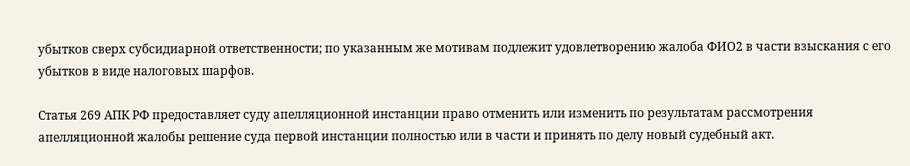убытков сверх субсидиарной ответственности; по указанным же мотивам подлежит удовлетворению жалоба ФИО2 в части взыскания с его убытков в виде налоговых шарфов.

Статья 269 АПК РФ предоставляет суду апелляционной инстанции право отменить или изменить по результатам рассмотрения апелляционной жалобы решение суда первой инстанции полностью или в части и принять по делу новый судебный акт.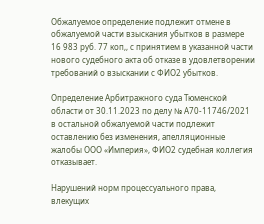Обжалуемое определение подлежит отмене в обжалуемой части взыскания убытков в размере 16 983 руб. 77 коп,, с принятием в указанной части нового судебного акта об отказе в удовлетворении требований о взыскании с ФИО2 убытков.

Определение Арбитражного суда Тюменской области от 30.11.2023 по делу № А70-11746/2021 в остальной обжалуемой части подлежит оставлению без изменения, апелляционные жалобы ООО «Империя», ФИО2 судебная коллегия отказывает.

Нарушений норм процессуального права, влекущих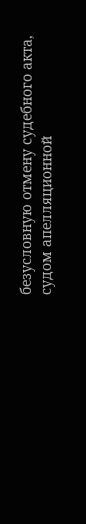безусловную отмену судебного акта, судом апелляционной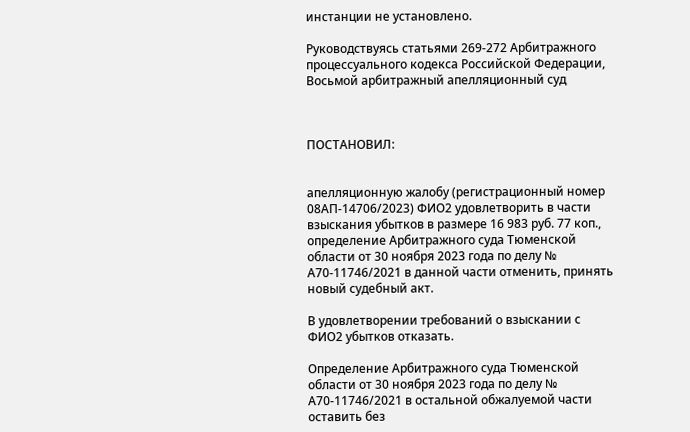инстанции не установлено.

Руководствуясь статьями 269-272 Арбитражного процессуального кодекса Российской Федерации, Восьмой арбитражный апелляционный суд



ПОСТАНОВИЛ:


апелляционную жалобу (регистрационный номер 08АП-14706/2023) ФИО2 удовлетворить в части взыскания убытков в размере 16 983 руб. 77 коп., определение Арбитражного суда Тюменской области от 30 ноября 2023 года по делу № А70-11746/2021 в данной части отменить, принять новый судебный акт.

В удовлетворении требований о взыскании с ФИО2 убытков отказать.

Определение Арбитражного суда Тюменской области от 30 ноября 2023 года по делу № А70-11746/2021 в остальной обжалуемой части оставить без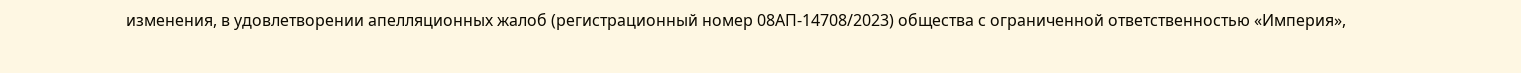изменения, в удовлетворении апелляционных жалоб (регистрационный номер 08АП-14708/2023) общества с ограниченной ответственностью «Империя»,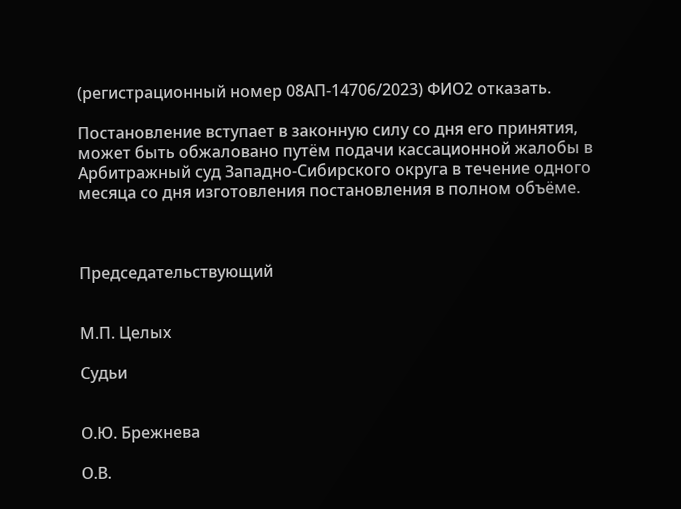(регистрационный номер 08АП-14706/2023) ФИО2 отказать.

Постановление вступает в законную силу со дня его принятия, может быть обжаловано путём подачи кассационной жалобы в Арбитражный суд Западно-Cибирского округа в течение одного месяца со дня изготовления постановления в полном объёме.



Председательствующий


М.П. Целых

Судьи


О.Ю. Брежнева

О.В.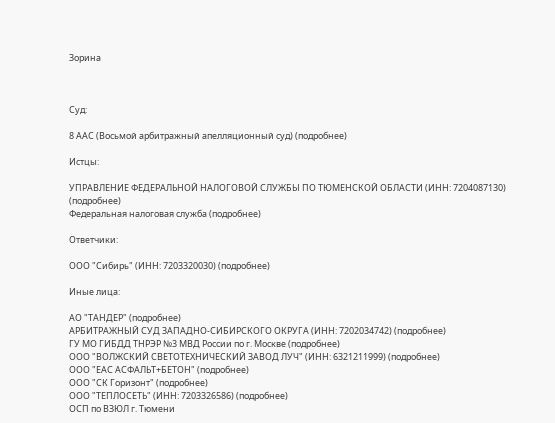Зорина



Суд:

8 ААС (Восьмой арбитражный апелляционный суд) (подробнее)

Истцы:

УПРАВЛЕНИЕ ФЕДЕРАЛЬНОЙ НАЛОГОВОЙ СЛУЖБЫ ПО ТЮМЕНСКОЙ ОБЛАСТИ (ИНН: 7204087130) (подробнее)
Федеральная налоговая служба (подробнее)

Ответчики:

ООО "Сибирь" (ИНН: 7203320030) (подробнее)

Иные лица:

АО "ТАНДЕР" (подробнее)
АРБИТРАЖНЫЙ СУД ЗАПАДНО-СИБИРСКОГО ОКРУГА (ИНН: 7202034742) (подробнее)
ГУ МО ГИБДД ТНРЭР №3 МВД России по г. Москве (подробнее)
ООО "ВОЛЖСКИЙ СВЕТОТЕХНИЧЕСКИЙ ЗАВОД ЛУЧ" (ИНН: 6321211999) (подробнее)
ООО "ЕАС АСФАЛЬТ+БЕТОН" (подробнее)
ООО "СК Горизонт" (подробнее)
ООО "ТЕПЛОСЕТЬ" (ИНН: 7203326586) (подробнее)
ОСП по ВЗЮЛ г. Тюмени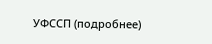УФССП (подробнее)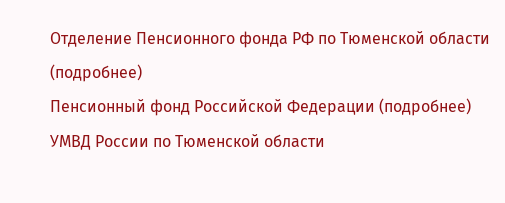Отделение Пенсионного фонда РФ по Тюменской области (подробнее)
Пенсионный фонд Российской Федерации (подробнее)
УМВД России по Тюменской области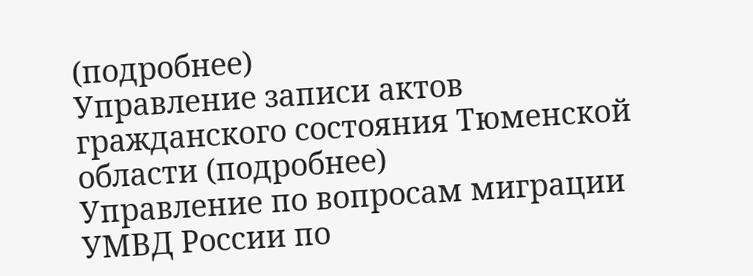(подробнее)
Управление записи актов гражданского состояния Тюменской области (подробнее)
Управление по вопросам миграции УМВД России по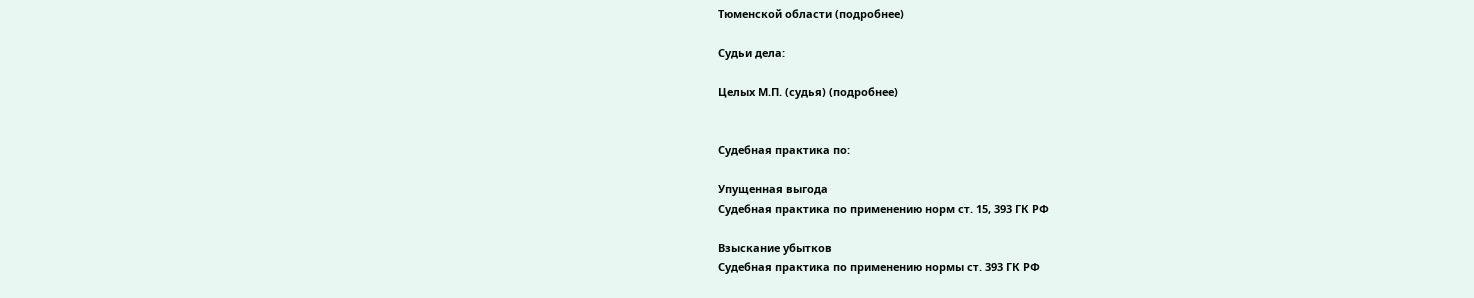Тюменской области (подробнее)

Судьи дела:

Целых М.П. (судья) (подробнее)


Судебная практика по:

Упущенная выгода
Судебная практика по применению норм ст. 15, 393 ГК РФ

Взыскание убытков
Судебная практика по применению нормы ст. 393 ГК РФ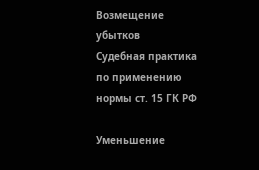Возмещение убытков
Судебная практика по применению нормы ст. 15 ГК РФ

Уменьшение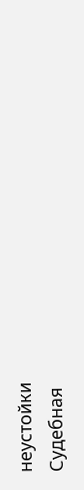неустойки
Судебная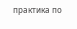практика по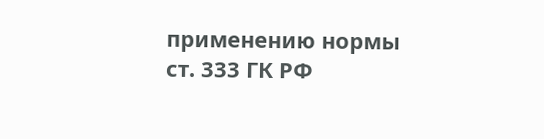применению нормы ст. 333 ГК РФ